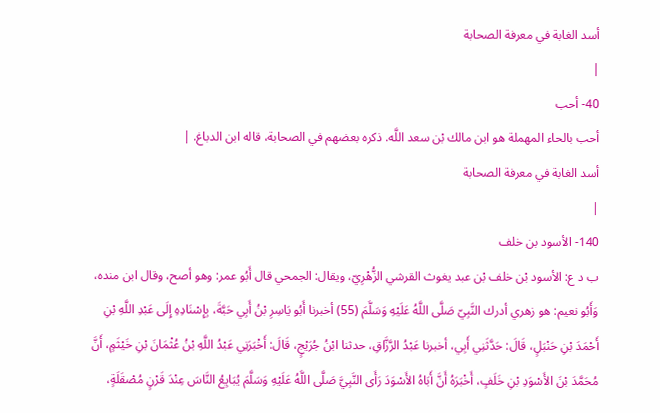أسد الغابة في معرفة الصحابة
|
40- أحب
أحب بالحاء المهملة هو ابن مالك بْن سعد اللَّه. ذكره بعضهم في الصحابة، قاله ابن الدباغ. |
أسد الغابة في معرفة الصحابة
|
140- الأسود بن خلف
ب د ع: الأسود بْن خلف بْن عبد يغوث القرشي الزُّهْرِيّ، ويقال: الجمحي قال أَبُو عمر: وهو أصح، وقال ابن منده، وَأَبُو نعيم: هو زهري أدرك النَّبِيّ صَلَّى اللَّهُ عَلَيْهِ وَسَلَّمَ (55) أخبرنا أَبُو يَاسِرِ بْنُ أَبِي حَبَّةَ، بِإِسْنَادِهِ إِلَى عَبْدِ اللَّهِ بْنِ أَحْمَدَ بْنِ حَنْبَلٍ، قَالَ: حَدَّثَنِي أَبِي، أخبرنا عَبْدُ الرَّزَّاقِ، حدثنا ابْنُ جُرَيْجٍ، قَالَ: أَخْبَرَنِي عَبْدُ اللَّهِ بْنُ عُثْمَانَ بْنِ خَيْثَمٍ، أَنَّ مُحَمَّدَ بْنَ الأَسْوَدِ بْنِ خَلَفٍ، أَخْبَرَهُ أَنَّ أَبَاهُ الأَسْوَدَ رَأَى النَّبِيَّ صَلَّى اللَّهُ عَلَيْهِ وَسَلَّمَ يُبَايِعُ النَّاسَ عِنْدَ قَرْنٍ مُصْقَلَةٍ،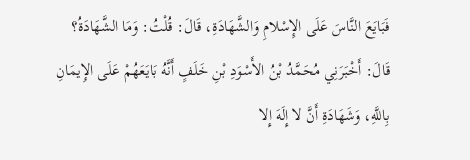فَبَايَعَ النَّاسَ عَلَى الإِسْلامِ وَالشَّهَادَةِ، قَالَ: قُلْتُ: وَمَا الشَّهَادَةُ؟ قَالَ: أَخْبَرَنِي مُحَمَّدُ بْنُ الأَسْوَدِ بْنِ خَلَفٍ أَنَّهُ بَايَعَهُمْ عَلَى الإِيمَانِ بِاللَّهِ، وَشَهَادَةِ أَنَّ لا إِلَهَ إِلا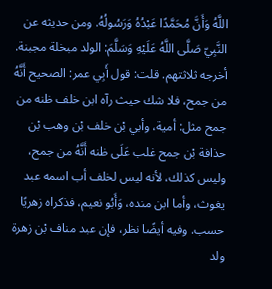اللَّهُ وَأَنَّ مُحَمَّدًا عَبْدُهُ وَرَسُولُهُ. ومن حديثه عن النَّبِيّ صَلَّى اللَّهُ عَلَيْهِ وَسَلَّمَ: الولد مبخلة مجبنة. أخرجه ثلاثتهم. قلت: قول أَبِي عمر: الصحيح أَنَّهُ من جمح، فلا شك حيث رآه ابن خلف ظنه من جمح مثل: أمية، وأبي بْن خلف بْن وهب بْن حذافة بْن جمح غلب عَلَى ظنه أَنَّهُ من جمح، وليس كذلك، لأنه ليس لخلف أب اسمه عبد يغوث، وأما ابن منده، وَأَبُو نعيم، فذكراه زهريًا حسب. وفيه أيضًا نظر، فإن عبد مناف بْن زهرة ولد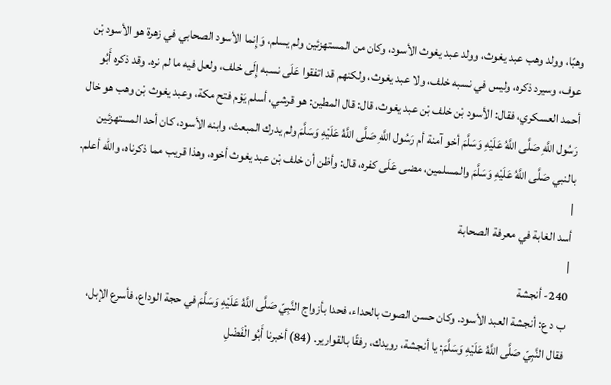وهبًا، وولد وهب عبد يغوث، وولد عبد يغوث الأسود، وكان من المستهزئين ولم يسلم، وَإِنما الأسود الصحابي في زهرة هو الأسود بْن عوف، وسيرد ذكره، وليس في نسبه خلف، ولا عبد يغوث، ولكنهم قد اتفقوا عَلَى نسبه إِلَى خلف، ولعل فيه ما لم نره. وقد ذكره أَبُو أحمد العسكري، فقال: الأسود بْن خلف بْن عبد يغوث، قال: قال المطين: هو قرشي، أسلم يَوْم فتح مكة، وعبد يغوث بْن وهب هو خال رَسُول اللَّهِ صَلَّى اللَّهُ عَلَيْهِ وَسَلَّمَ أخو آمنة أم رَسُول اللَّهِ صَلَّى اللَّهُ عَلَيْهِ وَسَلَّمَ ولم يدرك المبعث، وابنه الأسود، كان أحد المستهزئين بالنبي صَلَّى اللَّهُ عَلَيْهِ وَسَلَّمَ والمسلمين، مضى عَلَى كفره، قال: وأظن أن خلف بْن عبد يغوث أخوه، وهذا قريب مما ذكرناه، والله أعلم. |
أسد الغابة في معرفة الصحابة
|
240- أنجشة
ب د ع: أنجشة العبد الأسود. وكان حسن الصوت بالحداء، فحدا بأزواج النَّبِيّ صَلَّى اللَّهُ عَلَيْهِ وَسَلَّمَ في حجة الوداع، فأسرع الإبل، فقال النَّبِيّ صَلَّى اللَّهُ عَلَيْهِ وَسَلَّمَ: يا أنجشة، رويدك، رفقًا بالقوارير. (84) أخبرنا أَبُو الْفَضْلِ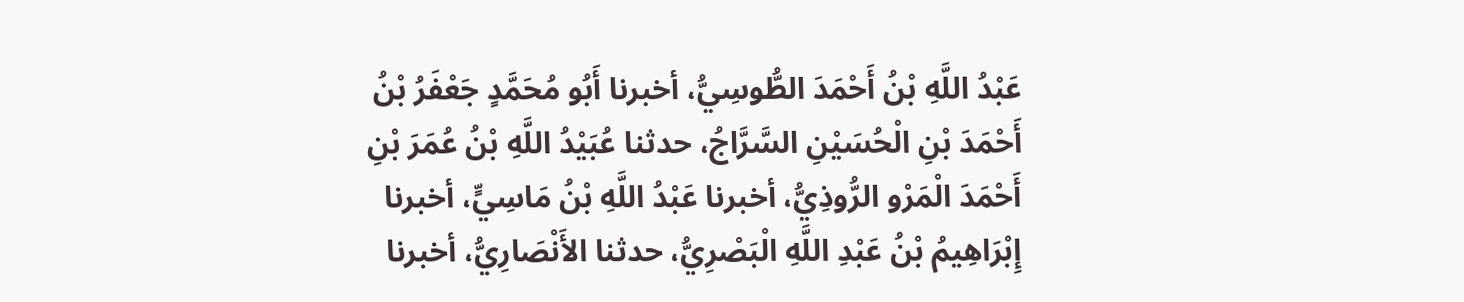عَبْدُ اللَّهِ بْنُ أَحْمَدَ الطُّوسِيُّ، أخبرنا أَبُو مُحَمَّدٍ جَعْفَرُ بْنُ أَحْمَدَ بْنِ الْحُسَيْنِ السَّرَّاجُ، حدثنا عُبَيْدُ اللَّهِ بْنُ عُمَرَ بْنِ أَحْمَدَ الْمَرْو الرُّوذِيُّ، أخبرنا عَبْدُ اللَّهِ بْنُ مَاسِيٍّ، أخبرنا إِبْرَاهِيمُ بْنُ عَبْدِ اللَّهِ الْبَصْرِيُّ، حدثنا الأَنْصَارِيُّ، أخبرنا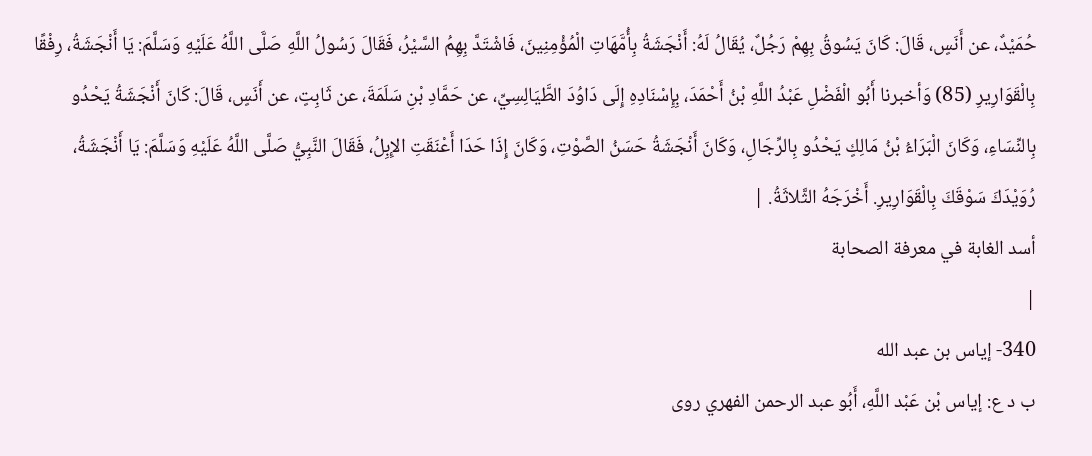حُمَيْدٌ، عن أَنَسٍ، قَالَ: كَانَ يَسُوقُ بِهِمْ رَجُلٌ، يُقَالُ لَهُ: أَنْجَشَةُ بِأُمَّهَاتِ الْمُؤْمِنِينَ، فَاشْتَدَّ بِهِمُ السَّيْرُ، فَقَالَ رَسُولُ اللَّهِ صَلَّى اللَّهُ عَلَيْهِ وَسَلَّمَ: يَا أَنْجَشَةُ، رِفْقًا بِالْقَوَارِيرِ (85) وَأخبرنا أَبُو الْفَضْلِ عَبْدُ اللَّهِ بْنُ أَحْمَدَ، بِإِسْنَادِهِ إِلَى دَاوُدَ الطَّيَالِسِيِّ، عن حَمَّادِ بْنِ سَلَمَةَ، عن ثَابِتٍ، عن أَنَسٍ، قَالَ: كَانَ أَنْجَشَةُ يَحْدُو بِالنِّسَاءِ، وَكَانَ الْبَرَاءُ بْنُ مَالِكٍ يَحْدُو بِالرِّجَالِ، وَكَانَ أَنْجَشَةُ حَسَنُ الصَّوْتِ، وَكَانَ إِذَا حَدَا أَعْنَقَتِ الإِبِلُ، فَقَالَ النَّبِيُّ صَلَّى اللَّهُ عَلَيْهِ وَسَلَّمَ: يَا أَنْجَشَةُ، رُوَيْدَكَ سَوْقَكَ بِالْقَوَارِيرِ. أَخْرَجَهُ الثَّلاثَةُ. |
أسد الغابة في معرفة الصحابة
|
340- إياس بن عبد الله
ب د ع: إياس بْن عَبْد اللَّهِ، أَبُو عبد الرحمن الفهري روى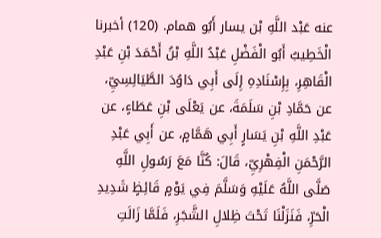عنه عَبْد اللَّهِ بْن يسار أَبُو همام. (120) أخبرنا الْخَطِيبُ أَبُو الْفَضْلِ عَبْدُ اللَّهِ بْنُ أَحْمَدَ بْنِ عَبْدِ الْقَاهِرِ، بِإِسْنَادِهِ إِلَى أَبِي دَاوُدَ الطَّيَالِسِيِّ، عن حَمَّادِ بْنِ سَلَمَةَ، عن يَعْلَى بْنِ عَطَاءٍ، عن عَبْدِ اللَّهِ بْنِ يَسَارٍ أَبِي هَمَّامٍ، عن أَبِي عَبْدِ الرَّحْمَنِ الْفِهْرِيِّ، قَالَ: كُنَّا مَعَ رَسُولِ اللَّهِ صَلَّى اللَّهُ عَلَيْهِ وَسَلَّمَ فِي يَوْمٍ قَائِظٍ شَدِيدِ الْحَرِّ، فَنَزَلْنَا تَحْتَ ظِلالِ الشَّجَرِ، فَلَمَّا زَالَتِ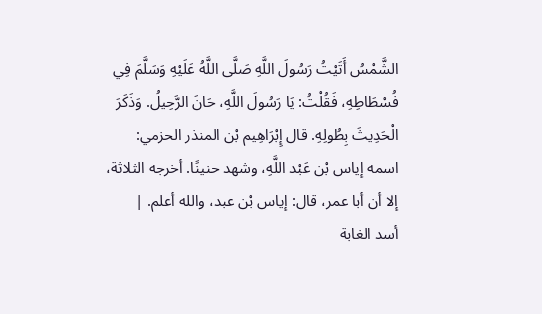الشَّمْسُ أَتَيْتُ رَسُولَ اللَّهِ صَلَّى اللَّهُ عَلَيْهِ وَسَلَّمَ فِي فُسْطَاطِهِ، فَقُلْتُ: يَا رَسُولَ اللَّهِ، حَانَ الرَّحِيلُ. وَذَكَرَ الْحَدِيثَ بِطُولِهِ. قال إِبْرَاهِيم بْن المنذر الحزمي: اسمه إياس بْن عَبْد اللَّهِ، وشهد حنينًا. أخرجه الثلاثة، إلا أن أبا عمر، قال: إياس بْن عبد، والله أعلم. |
أسد الغابة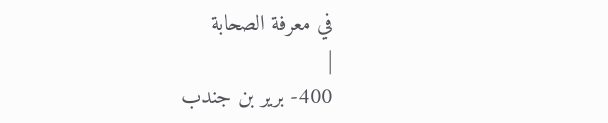في معرفة الصحابة
|
400- برير بن جندب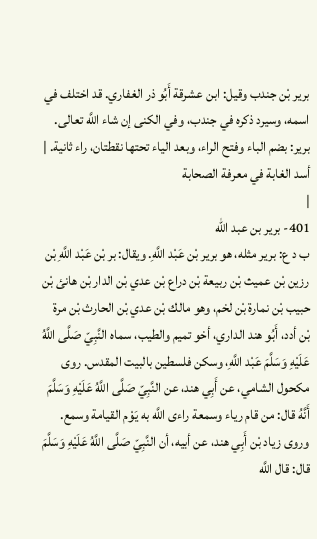برير بْن جندب وقيل: ابن عشرقة أَبُو ذر الغفاري. قد اختلف في اسمه، وسيرد ذكره في جندب، وفي الكنى إن شاء اللَّه تعالى. برير: بضم الباء وفتح الراء، وبعد الياء تحتها نقطتان، راء ثانية. |
أسد الغابة في معرفة الصحابة
|
401- برير بن عبد الله
ب د ع: برير مثله، هو برير بْن عَبْد اللَّهِ. ويقال: بر بْن عَبْد اللَّهِ بْن رزين بْن عميث بْن ربيعة بْن دراع بْن عدي بْن الدار بْن هانئ بْن حبيب بْن نمارة بْن لخم، وهو مالك بْن عدي بْن الحارث بْن مرة بْن أدد، أَبُو هند الداري، أخو تميم والطيب، سماه النَّبِيّ صَلَّى اللَّهُ عَلَيْهِ وَسَلَّمَ عَبْد اللَّهِ، وسكن فلسطين بالبيت المقدس. روى مكحول الشامي، عن أَبِي هند، عن النَّبِيّ صَلَّى اللَّهُ عَلَيْهِ وَسَلَّمَ أَنَّهُ قال: من قام رياء وسمعة راءى اللَّه به يَوْم القيامة وسمع. وروى زياد بْن أَبِي هند، عن أبيه، أن النَّبِيّ صَلَّى اللَّهُ عَلَيْهِ وَسَلَّمَ قال: قال اللَّه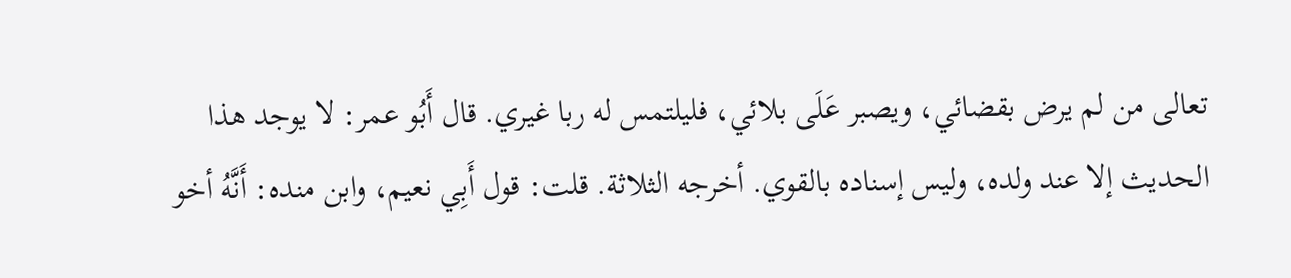تعالى من لم يرض بقضائي، ويصبر عَلَى بلائي، فليلتمس له ربا غيري. قال أَبُو عمر: لا يوجد هذا الحديث إلا عند ولده، وليس إسناده بالقوي. أخرجه الثلاثة. قلت: قول أَبِي نعيم، وابن منده: أَنَّهُ أخو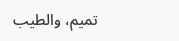تميم، والطيب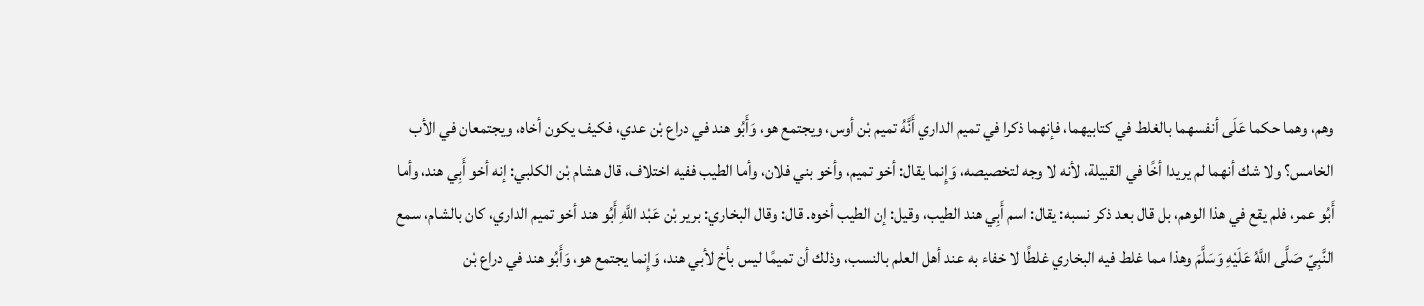وهم، وهما حكما عَلَى أنفسهما بالغلط في كتابيهما، فإنهما ذكرا في تميم الداري أَنَّهُ تميم بْن أوس، ويجتمع هو، وَأَبُو هند في دراع بْن عدي، فكيف يكون أخاه، ويجتمعان في الأب الخامس؟ ولا شك أنهما لم يريدا أخًا في القبيلة، لأنه لا وجه لتخصيصه، وَإِنما يقال: أخو تميم، وأخو بني فلان، وأما الطيب ففيه اختلاف، قال هشام بْن الكلبي: إنه أخو أَبِي هند، وأما أَبُو عمر، فلم يقع في هذا الوهم، بل قال بعد ذكر نسبه: يقال: اسم أَبِي هند الطيب، وقيل: إن الطيب أخوه. قال: وقال البخاري: برير بْن عَبْد اللَّهِ أَبُو هند أخو تميم الداري، كان بالشام، سمع النَّبِيّ صَلَّى اللَّهُ عَلَيْهِ وَسَلَّمَ وهذا مما غلط فيه البخاري غلطًا لا خفاء به عند أهل العلم بالنسب، وذلك أن تميمًا ليس بأخ لأبي هند، وَإِنما يجتمع هو، وَأَبُو هند في دراع بْن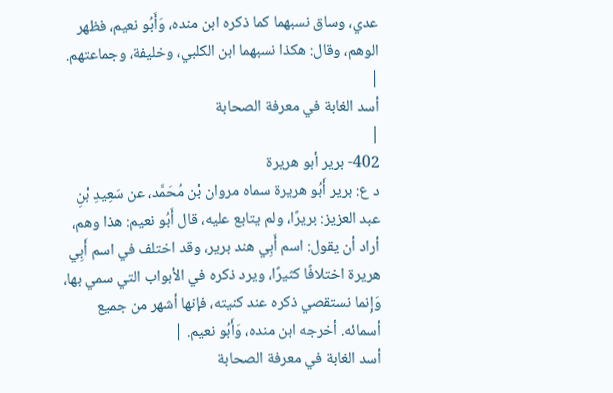عدي، وساق نسبهما كما ذكره ابن منده، وَأَبُو نعيم، فظهر الوهم، وقال: هكذا نسبهما ابن الكلبي، وخليفة، وجماعتهم. |
أسد الغابة في معرفة الصحابة
|
402- برير أبو هريرة
د ع: برير أَبُو هريرة سماه مروان بْن مُحَمَّد، عن سَعِيدِ بْنِ عبد العزيز: بريرًا، ولم يتابع عليه، قال أَبُو نعيم: هذا وهم، أراد أن يقول: اسم أَبِي هند برير، وقد اختلف في اسم أَبِي هريرة اختلافًا كثيرًا، ويرد ذكره في الأبواب التي سمي بها، وَإِنما نستقصي ذكره عند كنيته، فإنها أشهر من جميع أسمائه. أخرجه ابن منده، وَأَبُو نعيم. |
أسد الغابة في معرفة الصحابة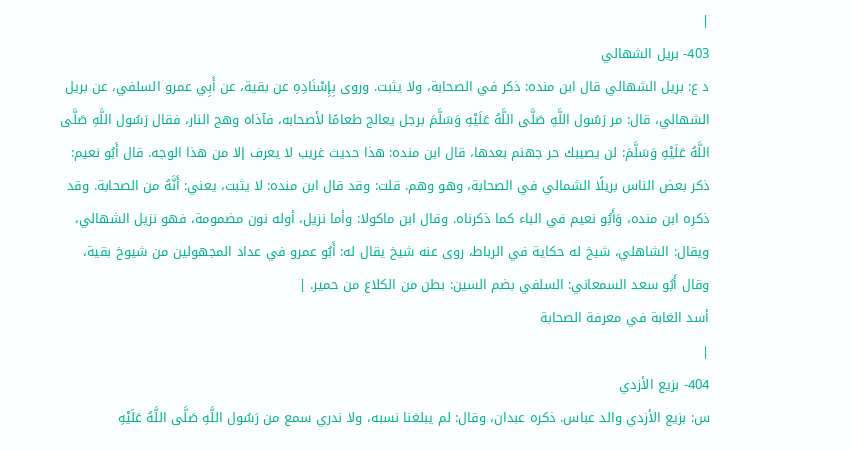|
403- بريل الشهالي
د ع: بريل الشهالي قال ابن منده: ذكر في الصحابة، ولا يثبت. وروى بِإِسْنَادِهِ عن بقية، عن أَبِي عمرو السلفي، عن بريل الشهالي، قال: مر رَسُول اللَّهِ صَلَّى اللَّهُ عَلَيْهِ وَسَلَّمَ برجل يعالج طعامًا لأصحابه، فآذاه وهج النار، فقال رَسُول اللَّهِ صَلَّى اللَّهُ عَلَيْهِ وَسَلَّمَ: لن يصيبك حر جهنم بعدها، قال ابن منده: هذا حديث غريب لا يعرف إلا من هذا الوجه. قال أَبُو نعيم: ذكر بعض الناس بريلًا الشمالي في الصحابة، وهو وهم. قلت: وقد قال ابن منده: لا يثبت، يعني: أَنَّهُ من الصحابة. وقد ذكره ابن منده، وَأَبُو نعيم في الباء كما ذكرناه. وقال ابن ماكولا: وأما نزيل، أوله نون مضمومة، فهو نزيل الشهالي، ويقال: الشاهلي، شيخ له حكاية في الرباط، روى عنه شيخ يقال له: أَبُو عمرو في عداد المجهولين من شيوخ بقية، وقال أَبُو سعد السمعاني: السلفي بضم السين: بطن من الكلاع من حمير. |
أسد الغابة في معرفة الصحابة
|
404- بزيع الأزدي
س: بزيع الأزدي والد عباس. ذكره عبدان، وقال: لم يبلغنا نسبه، ولا ندري سمع من رَسُول اللَّهِ صَلَّى اللَّهُ عَلَيْهِ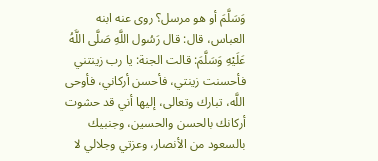وَسَلَّمَ أو هو مرسل؟ روى عنه ابنه العباس، قال: قال رَسُول اللَّهِ صَلَّى اللَّهُ عَلَيْهِ وَسَلَّمَ: قالت الجنة: يا رب زينتني فأحسنت زينتي، فأحسن أركاني، فأوحى اللَّه، تبارك وتعالى، إليها أني قد حشوت أركانك بالحسن والحسين، وجنبيك بالسعود من الأنصار، وعزتي وجلالي لا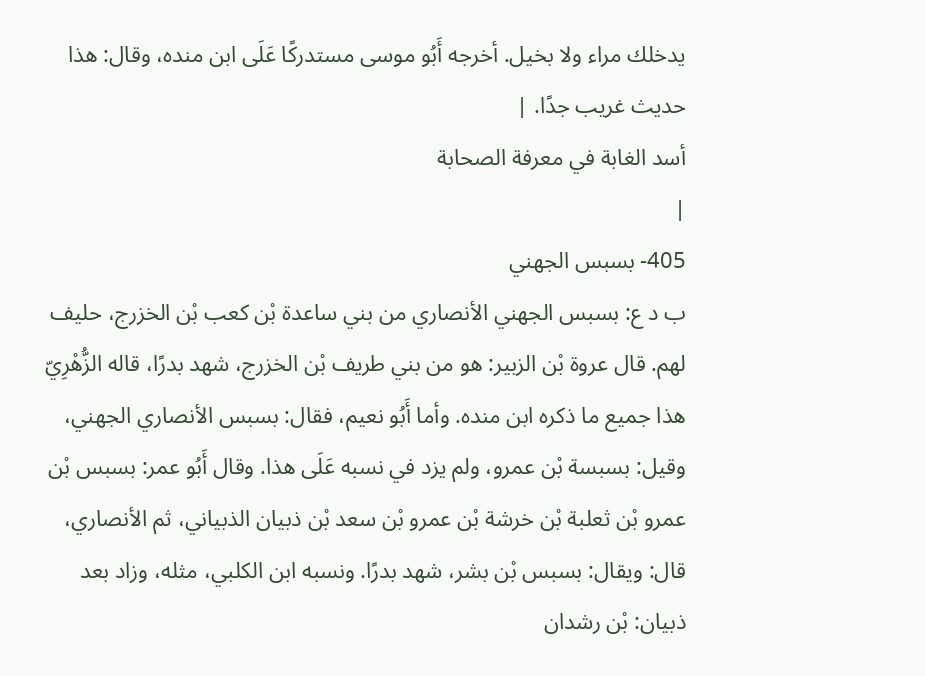يدخلك مراء ولا بخيل. أخرجه أَبُو موسى مستدركًا عَلَى ابن منده، وقال: هذا حديث غريب جدًا. |
أسد الغابة في معرفة الصحابة
|
405- بسبس الجهني
ب د ع: بسبس الجهني الأنصاري من بني ساعدة بْن كعب بْن الخزرج، حليف لهم. قال عروة بْن الزبير: هو من بني طريف بْن الخزرج، شهد بدرًا، قاله الزُّهْرِيّ هذا جميع ما ذكره ابن منده. وأما أَبُو نعيم، فقال: بسبس الأنصاري الجهني، وقيل: بسبسة بْن عمرو، ولم يزد في نسبه عَلَى هذا. وقال أَبُو عمر: بسبس بْن عمرو بْن ثعلبة بْن خرشة بْن عمرو بْن سعد بْن ذبيان الذبياني، ثم الأنصاري، قال: ويقال: بسبس بْن بشر، شهد بدرًا. ونسبه ابن الكلبي، مثله، وزاد بعد ذبيان: بْن رشدان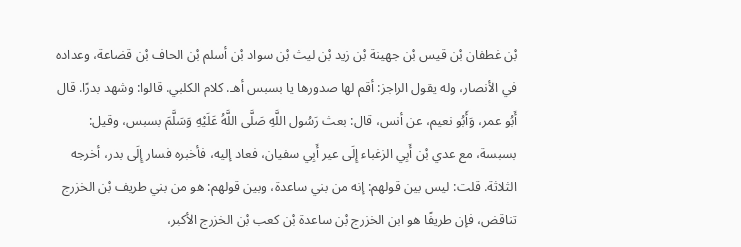بْن غطفان بْن قيس بْن جهينة بْن زيد بْن ليث بْن سواد بْن أسلم بْن الحاف بْن قضاعة، وعداده في الأنصار، وله يقول الراجز: أقم لها صدورها يا بسبس أهـ. كلام الكلبي. قالوا: وشهد بدرًا. قال أَبُو عمر، وَأَبُو نعيم، عن أنس، قال: بعث رَسُول اللَّهِ صَلَّى اللَّهُ عَلَيْهِ وَسَلَّمَ بسبس، وقيل: بسبسة، مع عدي بْن أَبِي الزغباء إِلَى عير أَبِي سفيان، فعاد إليه، فأخبره فسار إِلَى بدر، أخرجه الثلاثة. قلت: ليس بين قولهم: إنه من بني ساعدة، وبين قولهم: هو من بني طريف بْن الخزرج تناقض، فإن طريفًا هو ابن الخزرج بْن ساعدة بْن كعب بْن الخزرج الأكبر،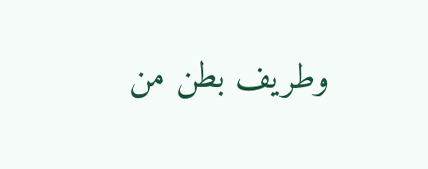وطريف بطن من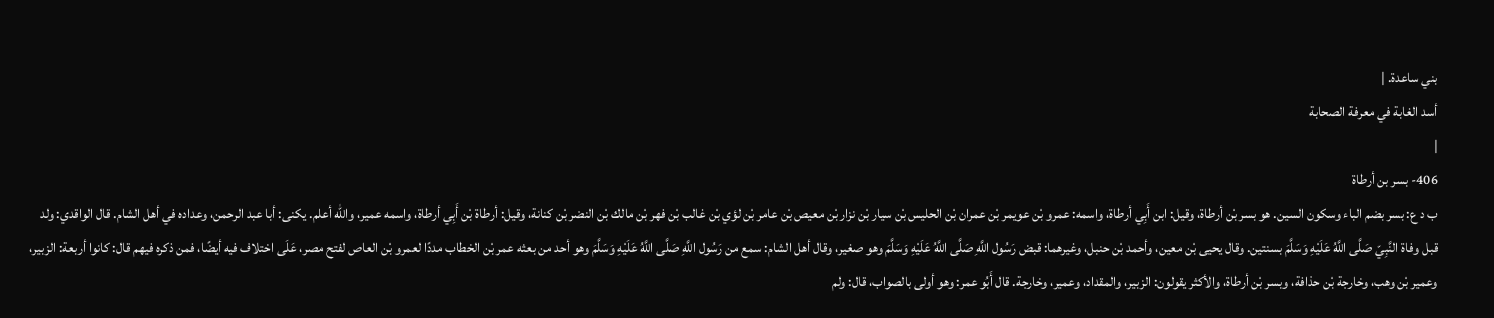بني ساعدة. |
أسد الغابة في معرفة الصحابة
|
406- بسر بن أرطاة
ب د ع: بسر بضم الباء وسكون السين. هو بسر بْن أرطاة، وقيل: ابن أَبِي أرطاة، واسمه: عمرو بْن عويمر بْن عمران بْن الحليس بْن سيار بْن نزار بْن معيص بْن عامر بْن لؤي بْن غالب بْن فهر بْن مالك بْن النضر بْن كنانة، وقيل: أرطاة بْن أَبِي أرطاة، واسمه عمير، والله أعلم. يكنى: أبا عبد الرحمن، وعداده في أهل الشام. قال الواقدي: ولد قبل وفاة النَّبِيّ صَلَّى اللَّهُ عَلَيْهِ وَسَلَّمَ بسنتين. وقال يحيى بْن معين، وأحمد بْن حنبل، وغيرهما: قبض رَسُول اللَّهِ صَلَّى اللَّهُ عَلَيْهِ وَسَلَّمَ وهو صغير، وقال أهل الشام: سمع من رَسُول اللَّهِ صَلَّى اللَّهُ عَلَيْهِ وَسَلَّمَ وهو أحد من بعثه عمر بْن الخطاب مددًا لعمرو بْن العاص لفتح مصر، عَلَى اختلاف فيه أيضًا، فمن ذكره فيهم قال: كانوا أربعة: الزبير، وعمير بْن وهب، وخارجة بْن حذافة، وبسر بْن أرطاة، والأكثر يقولون: الزبير، والمقداد، وعمير، وخارجة. قال أَبُو عمر: وهو أولى بالصواب، قال: ولم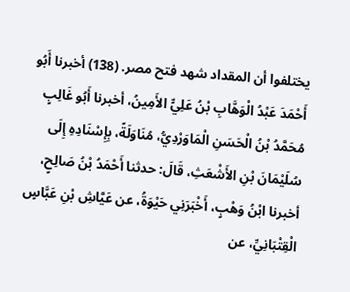يختلفوا أن المقداد شهد فتح مصر. (138) أخبرنا أَبُو أَحْمَدَ عَبْدُ الْوَهَّابِ بْنُ عَلِيٍّ الأَمِينُ، أخبرنا أَبُو غَالِبٍ مُحَمَّدُ بْنُ الْحَسَنِ الْمَاوَرْدِيُّ، مُنَاوَلَةً، بِإِسْنَادِهِ إِلَى سُلَيْمَانَ بْنِ الأَشْعَثِ، قَالَ: حدثنا أَحْمَدُ بْنُ صَالِحٍ، أخبرنا ابْنُ وَهْبٍ، أَخْبَرَنِي حَيْوَةُ، عن عَيَّاشِ بْنِ عَبَّاسٍ الْقِتْبَانِيِّ، عن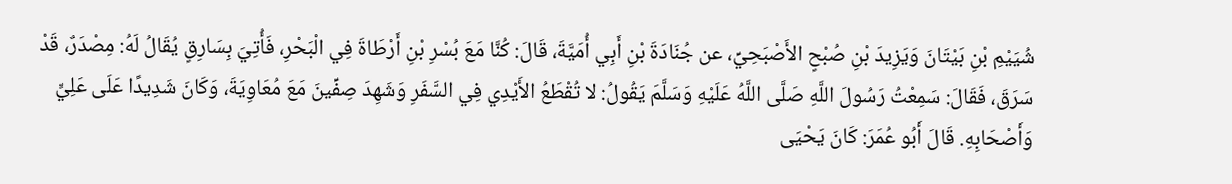شُيَيْمِ بْنِ بَيْتَانَ وَيَزِيدَ بْنِ صُبْحٍ الأَصْبَحِيِّ، عن جُنَادَةَ بْنِ أَبِي أُمَيَّةَ، قَالَ: كُنَّا مَعَ بُسْرِ بْنِ أَرْطَاةَ فِي الْبَحْرِ، فَأُتِيَ بِسَارِقٍ يُقَالُ لَهُ: مِصْدَرٌ، قَدْ سَرَقَ، فَقَالَ: سَمِعْتُ رَسُولَ اللَّهِ صَلَّى اللَّهُ عَلَيْهِ وَسَلَّمَ يَقُولُ: لا تُقْطَعُ الأَيْدِي فِي السَّفَرِ وَشَهِدَ صِفِّينَ مَعَ مُعَاوِيَةَ، وَكَانَ شَدِيدًا عَلَى عَلِيٍّ وَأَصْحَابِهِ. قَالَ أَبُو عُمَرَ: كَانَ يَحْيَى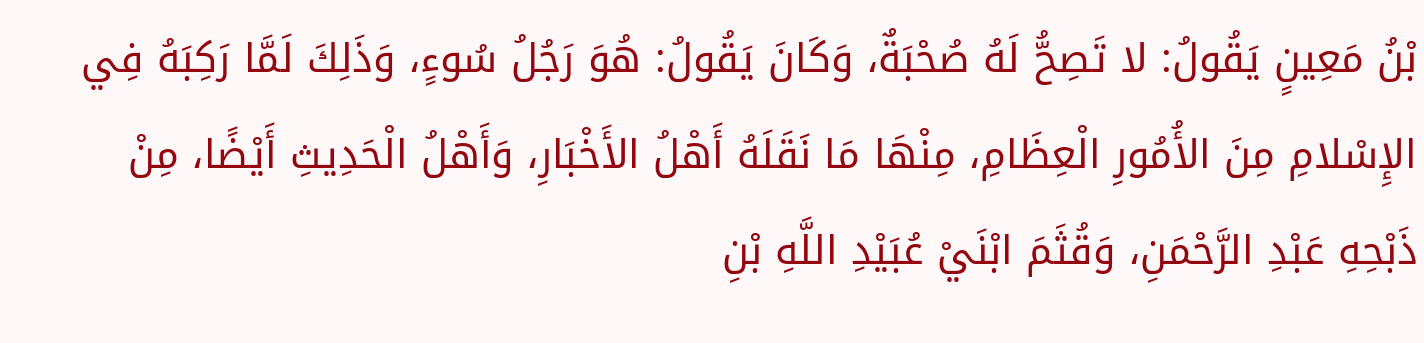بْنُ مَعِينٍ يَقُولُ: لا تَصِحُّ لَهُ صُحْبَةٌ، وَكَانَ يَقُولُ: هُوَ رَجُلُ سُوءٍ، وَذَلِكَ لَمَّا رَكِبَهُ فِي الإِسْلامِ مِنَ الأُمُورِ الْعِظَامِ، مِنْهَا مَا نَقَلَهُ أَهْلُ الأَخْبَارِ، وَأَهْلُ الْحَدِيثِ أَيْضًا، مِنْ ذَبْحِهِ عَبْدِ الرَّحْمَنِ، وَقُثَمَ ابْنَيْ عُبَيْدِ اللَّهِ بْنِ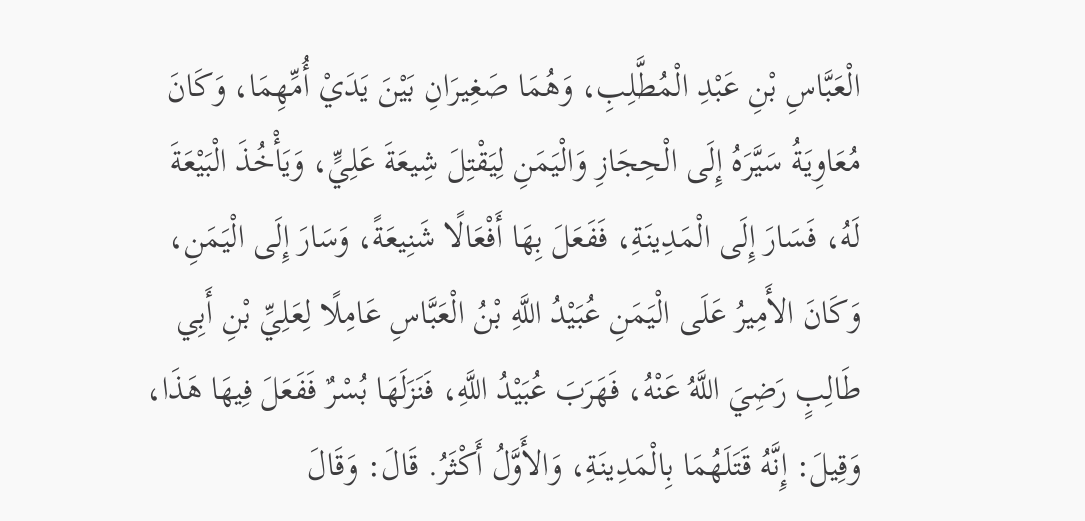الْعَبَّاسِ بْنِ عَبْدِ الْمُطَّلِبِ، وَهُمَا صَغِيرَانِ بَيْنَ يَدَيْ أُمِّهِمَا، وَكَانَ مُعَاوِيَةُ سَيَّرَهُ إِلَى الْحِجَازِ وَالْيَمَنِ لِيَقْتِلَ شِيعَةَ عَلِيٍّ، وَيَأْخُذَ الْبَيْعَةَ لَهُ، فَسَارَ إِلَى الْمَدِينَةِ، فَفَعَلَ بِهَا أَفْعَالًا شَنِيعَةً، وَسَارَ إِلَى الْيَمَنِ، وَكَانَ الأَمِيرُ عَلَى الْيَمَنِ عُبَيْدُ اللَّهِ بْنُ الْعَبَّاسِ عَامِلًا لِعَلِيِّ بْنِ أَبِي طَالِبٍ رَضِيَ اللَّهُ عَنْهُ، فَهَرَبَ عُبَيْدُ اللَّهِ، فَنَزَلَهَا بُسْرٌ فَفَعَلَ فِيهَا هَذَا، وَقِيلَ: إِنَّهُ قَتَلَهُمَا بِالْمَدِينَةِ، وَالأَوَّلُ أَكْثَرُ. قَالَ: وَقَالَ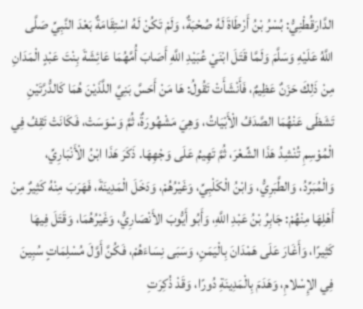الدَّارَقُطْنِيُّ: بُسْرُ بْنُ أَرْطَاةَ لَهُ صُحْبَةٌ، وَلَمْ تَكُنْ لَهُ اسْتِقَامَةٌ بَعْدَ النَّبِيِّ صَلَّى اللَّهُ عَلَيْهِ وَسَلَّمَ وَلَمَّا قَتَلَ ابْنَيْ عُبَيْدِ اللَّهِ أَصَابَ أُمَّهُمَا عَائِشَةَ بِنْتَ عَبْدٍ الْمَدَانِ مِنْ ذَلِكَ حَزَنٌ عَظِيمٌ، فَأَنْشَأَتْ تَقُولُ: هَا مَنْ أَحَسَّ بَنِيَّ اللَّذَيْنَ هُمَا كَالدُّرَّتَيْنِ تَشَظَى عَنْهُمَا الصَّدَفُ الْأَبْيَاتُ، وَهِيَ مَشْهُورَةٌ، ثُمَّ وَسْوَسَتْ، فَكَانَتْ تَقِفُ فِي الْمُوْسِمِ تُنْشِدُ هَذَا الشِّعْرَ، ثُمَّ تَهِيمُ عَلَى وَجْهِهَا. ذَكَرَ هَذَا ابْنُ الْأَنْبَارِيِّ، وَالْمُبَرِّدُ، وَالطَّبَرِيُّ، وَابْنُ الْكَلْبِيِّ، وَغَيْرُهُمْ، وَدَخَلَ الْمَدِينَةَ، فَهَرَبَ مِنْهُ كَثِيرٌ مِنْ أَهْلِهَا مِنْهُمْ: جَابِرُ بْنُ عَبْدِ اللَّهِ، وَأَبُو أَيُّوبَ الأَنْصَارِيُّ، وَغَيْرُهُمَا، وَقَتَلَ فِيهَا كَثِيرًا، وَأَغَارَ عَلَى هَمْدَانَ بِالْيَمَنِ، وَسَبَى نِسَاءَهُمْ، فَكُنَّ أَوَّلَ مُسْلِمَاتٍ سُبِينَ فِي الإِسْلامِ، وَهَدَمَ بِالْمَدِينَةِ دُورًا، وَقَدْ ذُكِرَتِ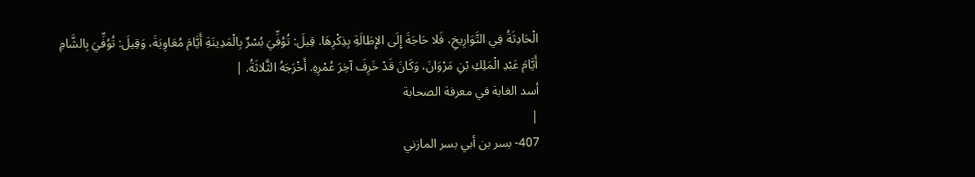الْحَادِثَةُ فِي التَّوَارِيخِ، فَلا حَاجَةَ إِلَى الإِطَالَةِ بِذِكْرِهَا. قِيلَ: تُوُفِّيَ بُسْرٌ بِالْمَدِينَةِ أَيَّامَ مُعَاوِيَةَ، وَقِيلَ: تُوُفِّيَ بِالشَّامِ أَيَّامَ عَبْدِ الْمَلِكِ بْنِ مَرْوَانَ، وَكَانَ قَدْ خَرِفَ آخِرَ عُمْرِهِ. أَخْرَجَهُ الثَّلاثَةُ. |
أسد الغابة في معرفة الصحابة
|
407- بسر بن أبي بسر المازني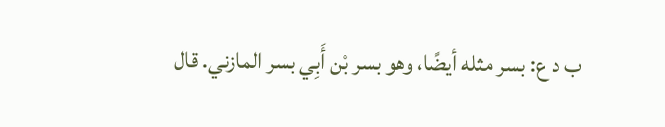ب د ع: بسر مثله أيضًا، وهو بسر بْن أَبِي بسر المازني. قال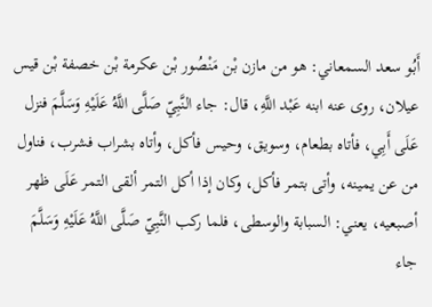أَبُو سعد السمعاني: هو من مازن بْن مَنْصُور بْن عكرمة بْن خصفة بْن قيس عيلان، روى عنه ابنه عَبْد اللَّهِ، قال: جاء النَّبِيّ صَلَّى اللَّهُ عَلَيْهِ وَسَلَّمَ فنزل عَلَى أَبِي، فأتاه بطعام، وسويق، وحيس فأكل، وأتاه بشراب فشرب، فناول من عن يمينه، وأتى بتمر فأكل، وكان إذا أكل التمر ألقى التمر عَلَى ظهر أصبعيه، يعني: السبابة والوسطى، فلما ركب النَّبِيّ صَلَّى اللَّهُ عَلَيْهِ وَسَلَّمَ جاء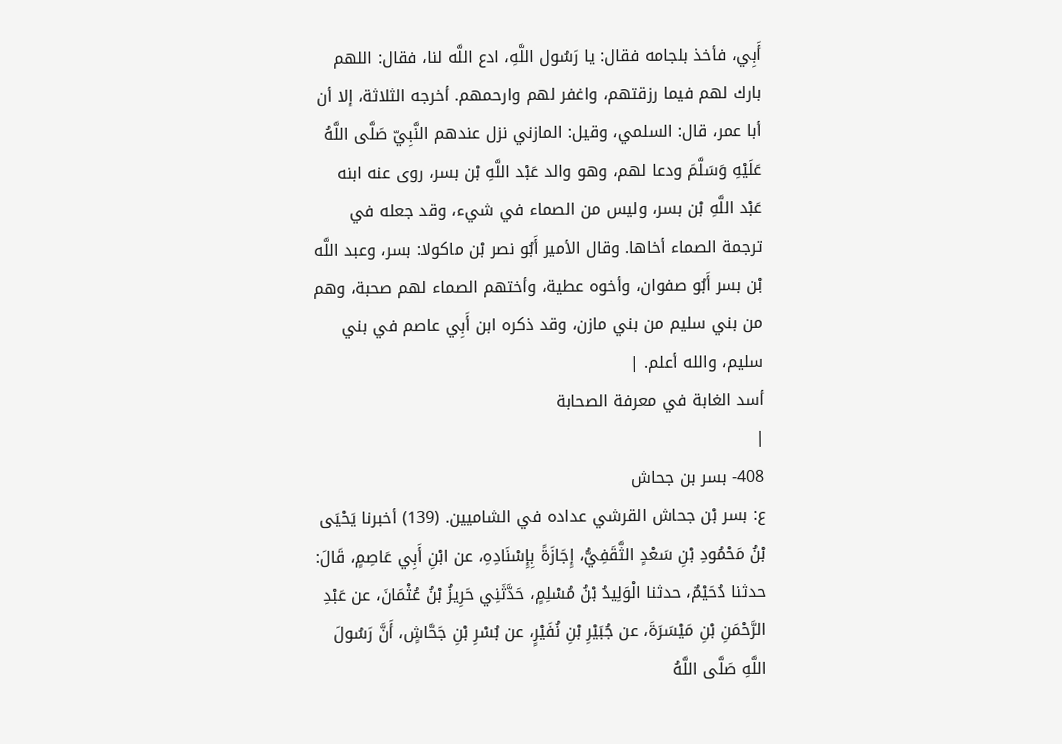أَبِي، فأخذ بلجامه فقال: يا رَسُول اللَّهِ، ادع اللَّه لنا، فقال: اللهم بارك لهم فيما رزقتهم، واغفر لهم وارحمهم. أخرجه الثلاثة، إلا أن أبا عمر، قال: السلمي، وقيل: المازني نزل عندهم النَّبِيّ صَلَّى اللَّهُ عَلَيْهِ وَسَلَّمَ ودعا لهم، وهو والد عَبْد اللَّهِ بْن بسر، روى عنه ابنه عَبْد اللَّهِ بْن بسر، وليس من الصماء في شيء، وقد جعله في ترجمة الصماء أخاها. وقال الأمير أَبُو نصر بْن ماكولا: بسر، وعبد اللَّه بْن بسر أَبُو صفوان، وأخوه عطية، وأختهم الصماء لهم صحبة، وهم من بني سليم من بني مازن، وقد ذكره ابن أَبِي عاصم في بني سليم، والله أعلم. |
أسد الغابة في معرفة الصحابة
|
408- بسر بن جحاش
ع: بسر بْن جحاش القرشي عداده في الشاميين. (139) أخبرنا يَحْيَى بْنُ مَحْمُودِ بْنِ سَعْدٍ الثَّقَفِيُّ، إِجَازَةً بِإِسْنَادِهِ، عن ابْنِ أَبِي عَاصِمٍ، قَالَ: حدثنا دُحَيْمٌ، حدثنا الْوَلِيدُ بْنُ مُسْلِمٍ، حَدَّثَنِي حَرِيزُ بْنُ عُثْمَانَ، عن عَبْدِ الرَّحْمَنِ بْنِ مَيْسَرَةَ، عن جُبَيْرِ بْنِ نُفَيْرٍ، عن بُسْرِ بْنِ جَحَّاشٍ، أَنَّ رَسُولَ اللَّهِ صَلَّى اللَّهُ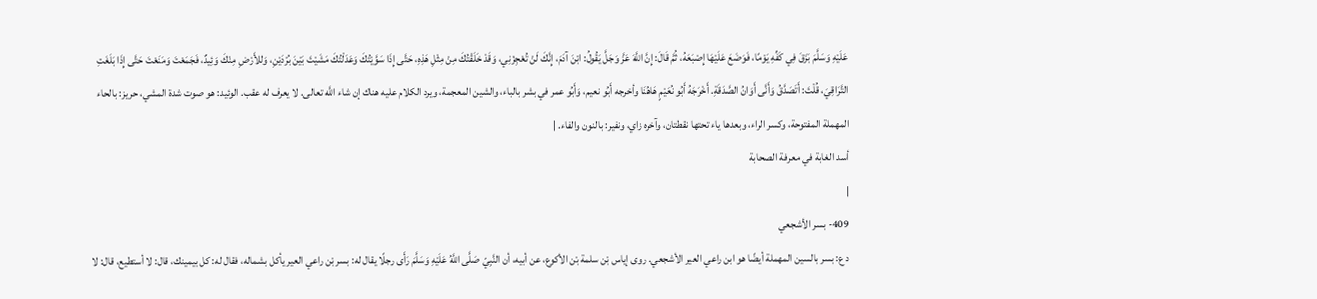عَلَيْهِ وَسَلَّمَ بَزَقَ فِي كَفِّهِ يَوْمًا، فَوَضَعَ عَلَيْهَا إِصْبَعَهُ، ثُمَّ قَالَ: إِنَّ اللَّهَ عَزَّ وَجَلَّ يَقُولُ: ابْنَ آدَمَ، إِنَّكَ لَنْ تُعْجِزْنِي، وَقَدْ خَلَقْتُكَ مِنْ مِثْلِ هَذِهِ، حَتَّى إِذَا سَوَّيْتُكَ وَعَدَلْتُكَ مَشَيْتَ بَيْنَ بُرْدَيْنِ، وَللأَرْضِ مِنْكَ وَئِيدٌ، فَجَمَعْتَ وَمَنَعْتَ حَتَّى إِذَا بَلَغَتِ التَّرَاقِيَ، قُلْتَ: أَتَصَدَّقُ وَأَنَّى أَوَانُ الصَّدَقَةِ. أَخْرَجَهُ أَبُو نُعَيْمٍ هَاهُنَا وأخرجه أَبُو نعيم، وَأَبُو عمر في بشر بالباء، والشين المعجمة، ويرد الكلام عليه هناك إن شاء اللَّه تعالى. لا يعرف له عقب. الوئيد: هو صوت شدة المشي، حريز: بالحاء المهملة المفتوحة، وكسر الراء، وبعدها ياء تحتها نقطتان، وآخره زاي، ونفير: بالنون والفاء. |
أسد الغابة في معرفة الصحابة
|
409- بسر الأشجعي
د ع: بسر بالسين المهملة أيضًا هو ابن راعي العير الأشجعي. روى إياس بْن سلمة بْن الأكوع، عن أبيه، أن النَّبِيّ صَلَّى اللَّهُ عَلَيْهِ وَسَلَّمَ رَأَى رجلًا يقال له: بسر بْن راعي العير يأكل بشماله، فقال له: كل بيمينك، قال: لا أستطيع، قال: لا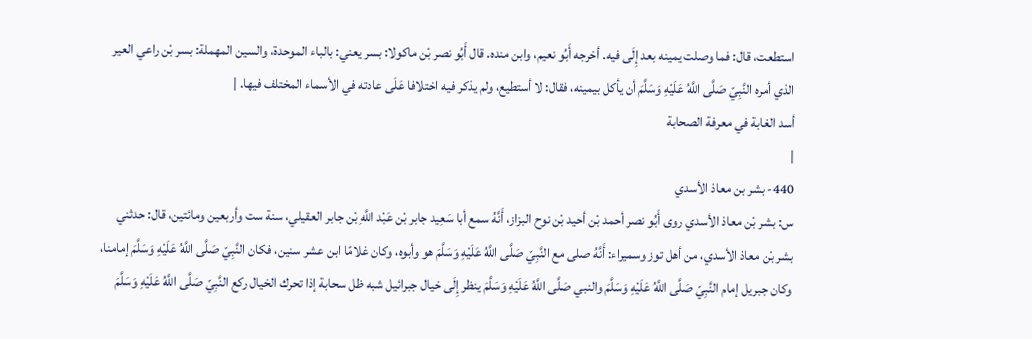استطعت، قال: فما وصلت يمينه بعد إِلَى فيه. أخرجه أَبُو نعيم، وابن منده. قال أَبُو نصر بْن ماكولا: بسر يعني: بالباء الموحدة، والسين المهملة: بسر بْن راعي العير الذي أمره النَّبِيّ صَلَّى اللَّهُ عَلَيْهِ وَسَلَّمَ أن يأكل بيمينه، فقال: لا أستطيع، ولم يذكر فيه اختلافا عَلَى عادته في الأسماء المختلف فيها. |
أسد الغابة في معرفة الصحابة
|
440- بشر بن معاذ الأسدي
س: بشر بْن معاذ الأسدي روى أَبُو نصر أحمد بْن أحيد بْن نوح البزاز، أَنَّهُ سمع أبا سَعِيد جابر بْن عَبْد اللَّهِ بْن جابر العقيلي، سنة ست وأربعين ومائتين، قال: حدثني بشر بْن معاذ الأسدي، من أهل توز وسميراء: أَنَّهُ صلى مع النَّبِيّ صَلَّى اللَّهُ عَلَيْهِ وَسَلَّمَ هو وأبوه، وكان غلامًا ابن عشر سنين، فكان النَّبِيّ صَلَّى اللَّهُ عَلَيْهِ وَسَلَّمَ إمامنا، وكان جبريل إمام النَّبِيّ صَلَّى اللَّهُ عَلَيْهِ وَسَلَّمَ والنبي صَلَّى اللَّهُ عَلَيْهِ وَسَلَّمَ ينظر إِلَى خيال جبرائيل شبه ظل سحابة إذا تحرك الخيال ركع النَّبِيّ صَلَّى اللَّهُ عَلَيْهِ وَسَلَّمَ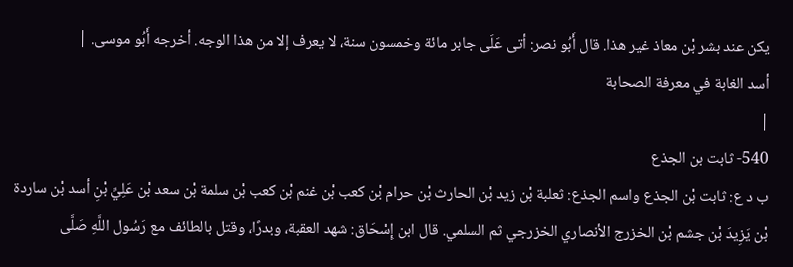يكن عند بشر بْن معاذ غير هذا. قال أَبُو نصر: أتى عَلَى جابر مائة وخمسون سنة، لا يعرف إلا من هذا الوجه. أخرجه أَبُو موسى. |
أسد الغابة في معرفة الصحابة
|
540- ثابت بن الجذع
ب د ع: ثابت بْن الجذع واسم الجذع: ثعلبة بْن زيد بْن الحارث بْن حرام بْن كعب بْن غنم بْن كعب بْن سلمة بْن سعد بْن عَلِيِّ بْنِ أسد بْن ساردة بْن يَزِيدَ بْن جشم بْن الخزرج الأنصاري الخزرجي ثم السلمي. قال ابن إِسْحَاق: شهد العقبة، وبدرًا، وقتل بالطائف مع رَسُول اللَّهِ صَلَّى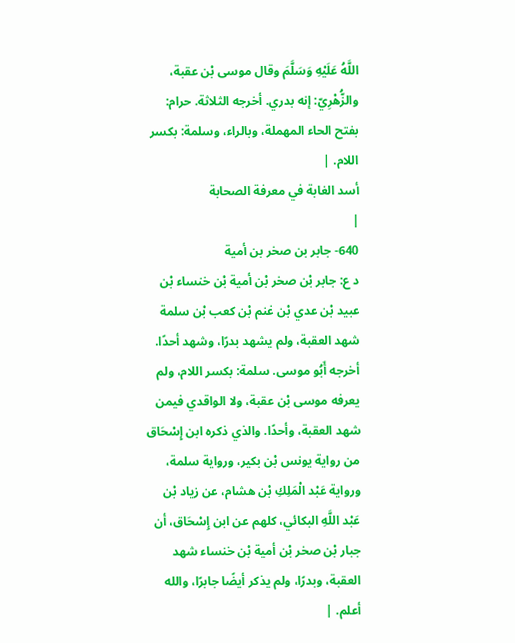اللَّهُ عَلَيْهِ وَسَلَّمَ وقال موسى بْن عقبة، والزُّهْرِيّ: إنه بدري. أخرجه الثلاثة. حرام: بفتح الحاء المهملة، وبالراء، وسلمة: بكسر اللام. |
أسد الغابة في معرفة الصحابة
|
640- جابر بن صخر بن أمية
د ع: جابر بْن صخر بْن أمية بْن خنساء بْن عبيد بْن عدي بْن غنم بْن كعب بْن سلمة شهد العقبة، ولم يشهد بدرًا، وشهد أحدًا. أخرجه أَبُو موسى. سلمة: بكسر اللام، ولم يعرفه موسى بْن عقبة، ولا الواقدي فيمن شهد العقبة، وأحدًا. والذي ذكره ابن إِسْحَاق من رواية يونس بْن بكير، ورواية سلمة، ورواية عَبْد الْمَلِكِ بْن هشام، عن زياد بْن عَبْد اللَّهِ البكائي، كلهم عن ابن إِسْحَاق، أن جبار بْن صخر بْن أمية بْن خنساء شهد العقبة، وبدرًا، ولم يذكر أيضًا جابرًا، والله أعلم. |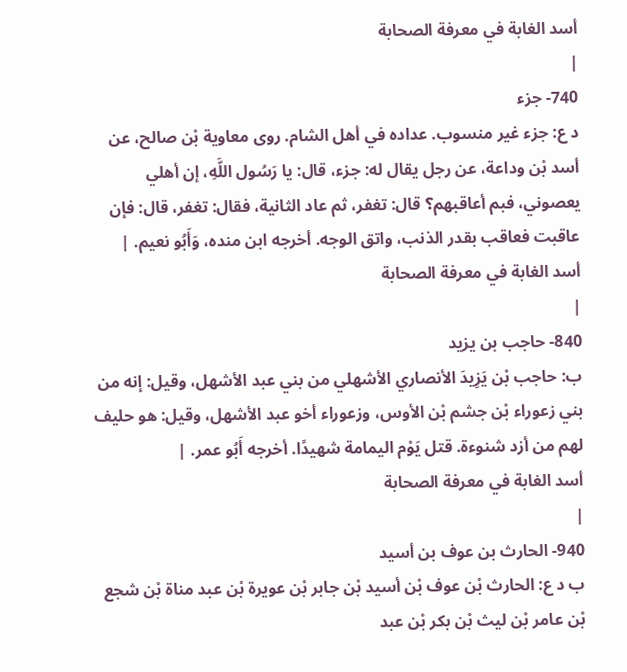أسد الغابة في معرفة الصحابة
|
740- جزء
د ع: جزء غير منسوب. عداده في أهل الشام. روى معاوية بْن صالح، عن أسد بْن وداعة، عن رجل يقال له: جزء، قال: يا رَسُول اللَّهِ، إن أهلي يعصوني، فبم أعاقبهم؟ قال: تغفر، ثم عاد الثانية، فقال: تغفر، قال: فإن عاقبت فعاقب بقدر الذنب، واتق الوجه. أخرجه ابن منده، وَأَبُو نعيم. |
أسد الغابة في معرفة الصحابة
|
840- حاجب بن يزيد
ب: حاجب بْن يَزِيدَ الأنصاري الأشهلي من بني عبد الأشهل، وقيل: إنه من بني زعوراء بْن جشم بْن الأوس، وزعوراء أخو عبد الأشهل، وقيل: هو حليف لهم من أزد شنوءة. قتل يَوْم اليمامة شهيدًا. أخرجه أَبُو عمر. |
أسد الغابة في معرفة الصحابة
|
940- الحارث بن عوف بن أسيد
ب د ع: الحارث بْن عوف بْن أسيد بْن جابر بْن عويرة بْن عبد مناة بْن شجع بْن عامر بْن ليث بْن بكر بْن عبد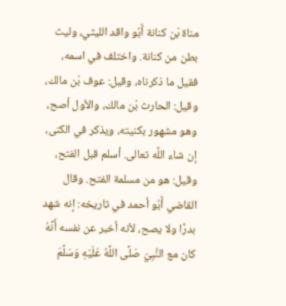مناة بْن كنانة أَبُو واقد الليثي، وليث بطن من كنانة. واختلف في اسمه، فقيل ما ذكرناه، وقيل: عوف بْن مالك، وقيل: الحارث بْن مالك، والأول أصح، وهو مشهور بكنيته، ويذكر في الكنى، إن شاء اللَّه تعالى. أسلم قبل الفتح، وقيل: هو من مسلمة الفتح. وقال القاضي أَبُو أحمد في تاريخه: إنه شهد بدرًا ولا يصح، لأنه أخبر عن نفسه أَنَّهُ كان مع النَّبِيّ صَلَّى اللَّهُ عَلَيْهِ وَسَلَّمَ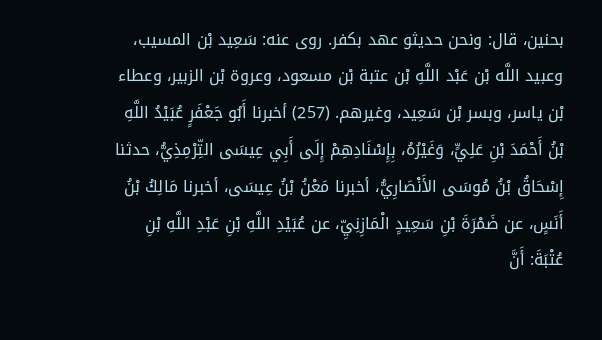بحنين، قال: ونحن حديثو عهد بكفر. روى عنه: سَعِيد بْن المسيب، وعبيد اللَّه بْن عَبْد اللَّهِ بْن عتبة بْن مسعود، وعروة بْن الزبير، وعطاء بْن ياسر، وبسر بْن سَعِيد، وغيرهم. (257) أخبرنا أَبُو جَعْفَرٍ عُبَيْدُ اللَّهِ بْنُ أَحْمَدَ بْنِ عَلِيٍّ، وَغَيْرُهُ، بِإِسْنَادِهِمْ إِلَى أَبِي عِيسَى التِّرْمِذِيُّ، حدثنا إِسْحَاقُ بْنُ مُوسَى الأَنْصَارِيُّ، أخبرنا مَعْنُ بْنُ عِيسَى، أخبرنا مَالِكُ بْنُ أَنَسٍ، عن ضَمْرَةَ بْنِ سَعِيدٍ الْمَازِنِيِّ، عن عُبَيْدِ اللَّهِ بْنِ عَبْدِ اللَّهِ بْنِ عُتْبَةَ: أَنَّ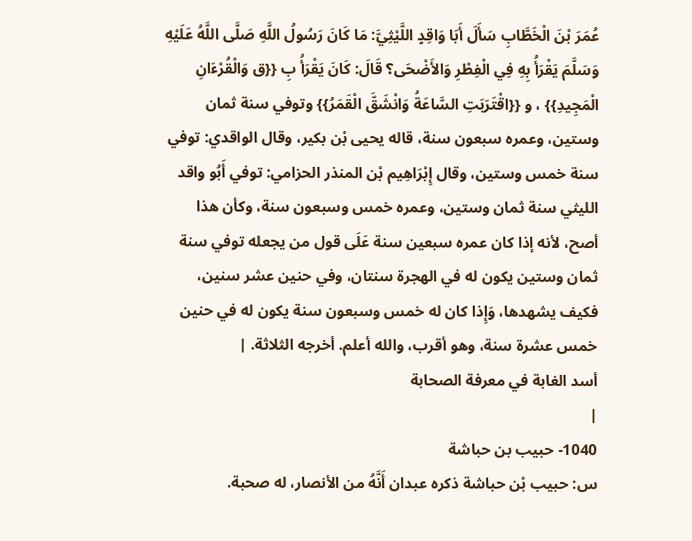عُمَرَ بْنَ الْخَطَّابِ سَأَلَ أَبَا وَاقِدٍ اللَّيْثِيَّ: مَا كَانَ رَسُولُ اللَّهِ صَلَّى اللَّهُ عَلَيْهِ وَسَلَّمَ يَقْرَأُ بِهِ فِي الْفِطْرِ وَالأَضْحَى؟ قَالَ: كَانَ يَقْرَأُ بِ {{ق وَالْقُرْءَانِ الْمَجِيدِ}} ، و {{اقْتَرَبَتِ السَّاعَةُ وَانْشَقَّ الْقَمَرُ}} وتوفي سنة ثمان وستين، وعمره سبعون سنة، قاله يحيى بْن بكير، وقال الواقدي: توفي سنة خمس وستين، وقال إِبْرَاهِيم بْن المنذر الحزامي: توفي أَبُو واقد الليثي سنة ثمان وستين، وعمره خمس وسبعون سنة، وكأن هذا أصح، لأنه إذا كان عمره سبعين سنة عَلَى قول من يجعله توفي سنة ثمان وستين يكون له في الهجرة سنتان، وفي حنين عشر سنين، فكيف يشهدها، وَإِذا كان له خمس وسبعون سنة يكون له في حنين خمس عشرة سنة، وهو أقرب، والله أعلم. أخرجه الثلاثة. |
أسد الغابة في معرفة الصحابة
|
1040- حبيب بن حباشة
س: حبيب بْن حباشة ذكره عبدان أَنَّهُ من الأنصار، له صحبة.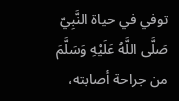توفي في حياة النَّبِيّ صَلَّى اللَّهُ عَلَيْهِ وَسَلَّمَ من جراحة أصابته،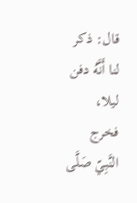قال: ذكر لنا أَنَّهُ دفن ليلا، فخرج النَّبِيّ صَلَّى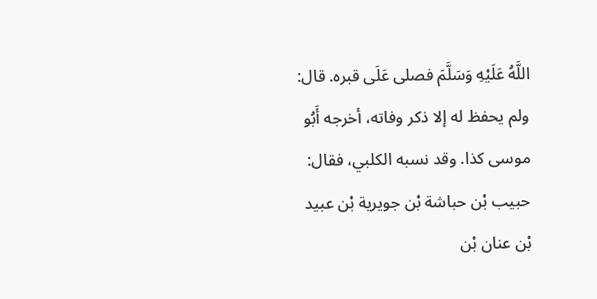اللَّهُ عَلَيْهِ وَسَلَّمَ فصلى عَلَى قبره. قال: ولم يحفظ له إلا ذكر وفاته، أخرجه أَبُو موسى كذا. وقد نسبه الكلبي، فقال: حبيب بْن حباشة بْن جويرية بْن عبيد بْن عنان بْن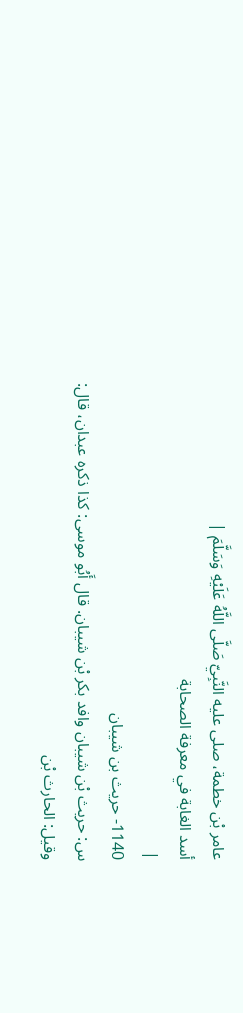عامر بْن خطمة، صلى عليه النَّبِيّ صَلَّى اللَّهُ عَلَيْهِ وَسَلَّمَ |
أسد الغابة في معرفة الصحابة
|
1140- حريث بن شيبان
س: حريث بْن شيبان وافد بكر بْن شيبان. قال أَبُو موسى: كذا ذكره عبدان، قال: وقيل: الحارث بْن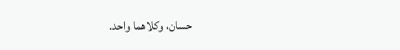حسان، وكلاهما واحد.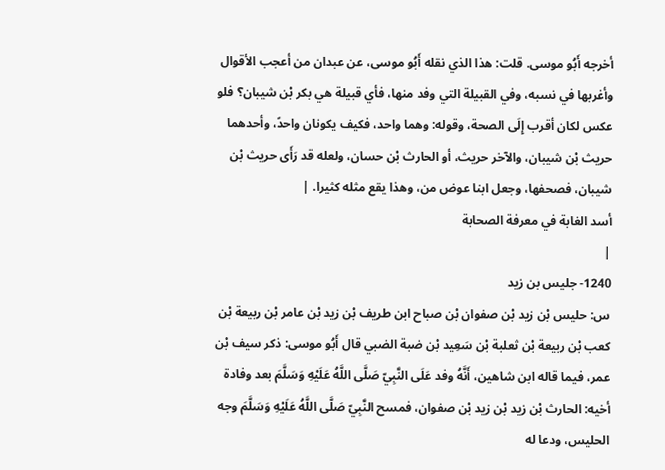أخرجه أَبُو موسى. قلت: هذا الذي نقله أَبُو موسى، عن عبدان من أعجب الأقوال وأغربها في نسبه، وفي القبيلة التي وفد منها، فأي قبيلة هي بكر بْن شيبان؟ فلو عكس لكان أقرب إِلَى الصحة، وقوله: وهما واحد، فكيف يكونان واحدً، وأحدهما حريث بْن شيبان، والآخر حريث، أو الحارث بْن حسان، ولعله قد رَأَى حريث بْن شيبان، فصحفها، وجعل ابنا عوض من، وهذا يقع مثله كثيرا. |
أسد الغابة في معرفة الصحابة
|
1240- جليس بن زيد
س: حليس بْن زيد بْن صفوان بْن صباح ابن طريف بْن زيد بْن عامر بْن ربيعة بْن كعب بْن ربيعة بْن ثعلبة بْن سَعِيد بْن ضبة الضبي قال أَبُو موسى: ذكر سيف بْن عمر، فيما قاله ابن شاهين، أَنَّهُ وفد عَلَى النَّبِيّ صَلَّى اللَّهُ عَلَيْهِ وَسَلَّمَ بعد وفادة أخيه: الحارث بْن زيد بْن زيد بْن صفوان، فمسح النَّبِيّ صَلَّى اللَّهُ عَلَيْهِ وَسَلَّمَ وجه الحليس، ودعا له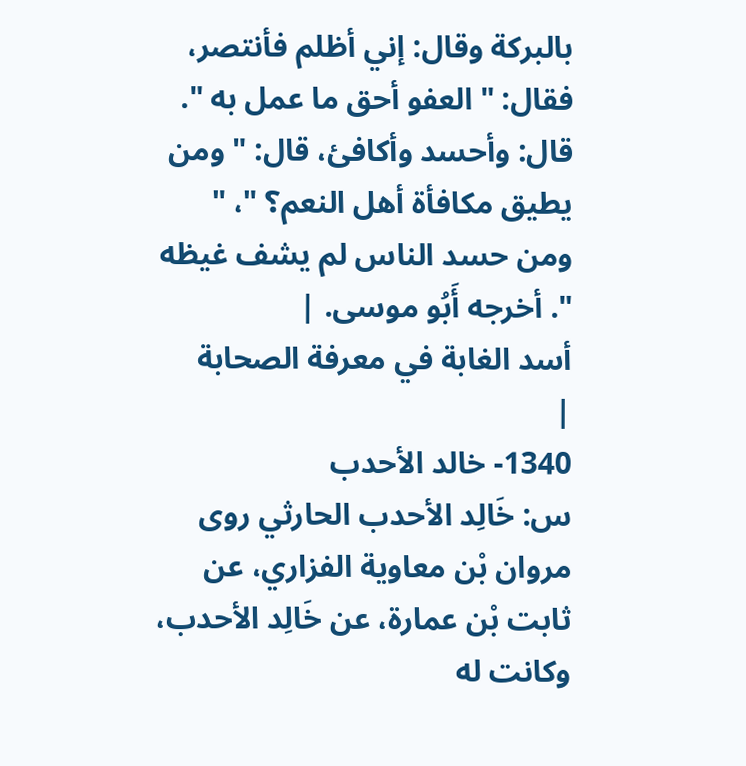بالبركة وقال: إني أظلم فأنتصر، فقال: " العفو أحق ما عمل به ". قال: وأحسد وأكافئ، قال: " ومن يطيق مكافأة أهل النعم؟ "، " ومن حسد الناس لم يشف غيظه ". أخرجه أَبُو موسى. |
أسد الغابة في معرفة الصحابة
|
1340- خالد الأحدب
س: خَالِد الأحدب الحارثي روى مروان بْن معاوية الفزاري، عن ثابت بْن عمارة، عن خَالِد الأحدب، وكانت له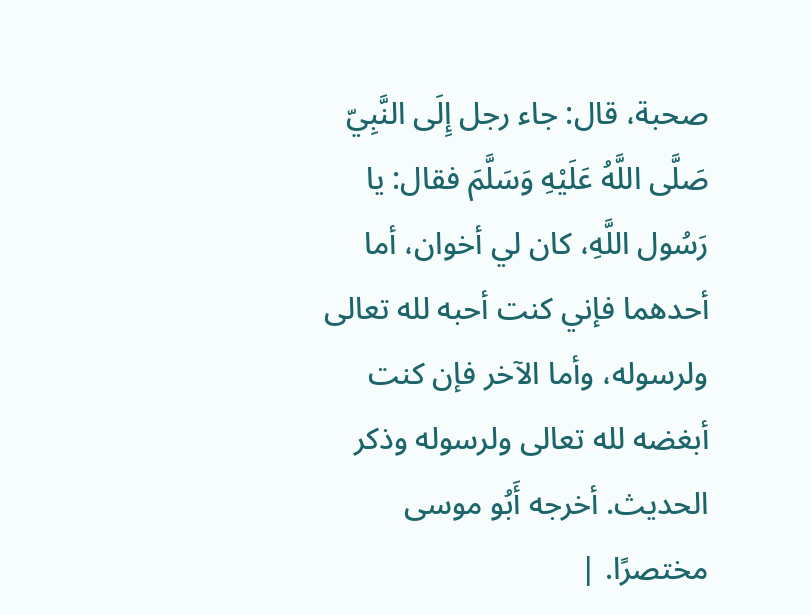صحبة، قال: جاء رجل إِلَى النَّبِيّ صَلَّى اللَّهُ عَلَيْهِ وَسَلَّمَ فقال: يا رَسُول اللَّهِ، كان لي أخوان، أما أحدهما فإني كنت أحبه لله تعالى ولرسوله، وأما الآخر فإن كنت أبغضه لله تعالى ولرسوله وذكر الحديث. أخرجه أَبُو موسى مختصرًا. |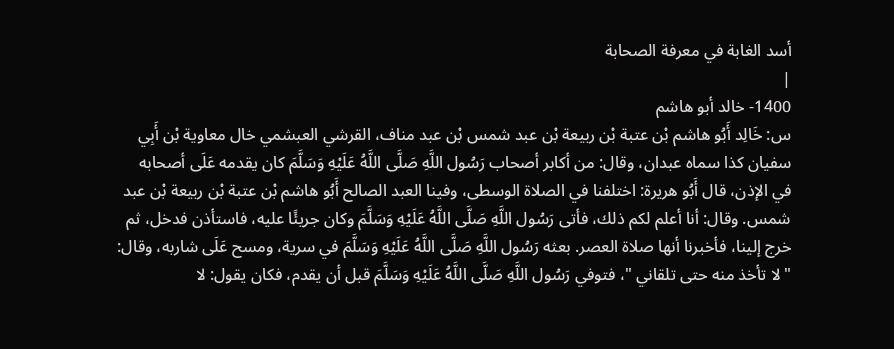أسد الغابة في معرفة الصحابة
|
1400- خالد أبو هاشم
س: خَالِد أَبُو هاشم بْن عتبة بْن ربيعة بْن عبد شمس بْن عبد مناف، القرشي العبشمي خال معاوية بْن أَبِي سفيان كذا سماه عبدان، وقال: من أكابر أصحاب رَسُول اللَّهِ صَلَّى اللَّهُ عَلَيْهِ وَسَلَّمَ كان يقدمه عَلَى أصحابه في الإذن، قال أَبُو هريرة: اختلفنا في الصلاة الوسطى، وفينا العبد الصالح أَبُو هاشم بْن عتبة بْن ربيعة بْن عبد شمس. وقال: أنا أعلم لكم ذلك، فأتى رَسُول اللَّهِ صَلَّى اللَّهُ عَلَيْهِ وَسَلَّمَ وكان جريئًا عليه، فاستأذن فدخل، ثم خرج إلينا، فأخبرنا أنها صلاة العصر. بعثه رَسُول اللَّهِ صَلَّى اللَّهُ عَلَيْهِ وَسَلَّمَ في سرية، ومسح عَلَى شاربه، وقال: " لا تأخذ منه حتى تلقاني "، فتوفي رَسُول اللَّهِ صَلَّى اللَّهُ عَلَيْهِ وَسَلَّمَ قبل أن يقدم، فكان يقول: لا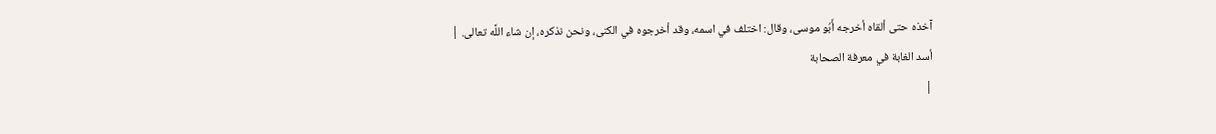آخذه حتى ألقاه أخرجه أَبُو موسى، وقال: اختلف في اسمه، وقد أخرجوه في الكنى، ونحن نذكره، إن شاء اللَّه تعالى. |
أسد الغابة في معرفة الصحابة
|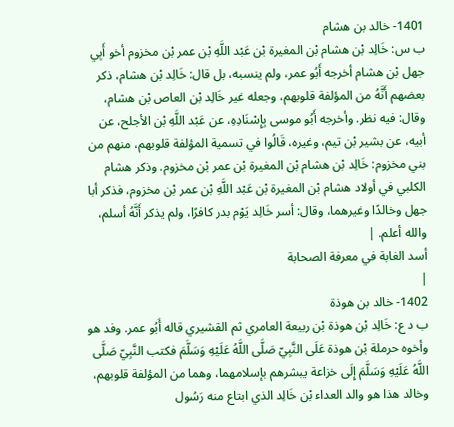1401- خالد بن هشام
ب س: خَالِد بْن هشام بْن المغيرة بْن عَبْد اللَّهِ بْن عمر بْن مخزوم أخو أَبِي جهل بْن هشام أخرجه أَبُو عمر، ولم ينسبه، بل قال: خَالِد بْن هشام، ذكر بعضهم أَنَّهُ من المؤلفة قلوبهم، وجعله غير خَالِد بْن العاص بْن هشام، وقال: فيه نظر. وأخرجه أَبُو موسى بِإِسْنَادِهِ، عن عَبْد اللَّهِ بْن الأجلح، عن أبيه، عن بشير بْن تيم، وغيره، قَالُوا في تسمية المؤلفة قلوبهم، منهم من بني مخزوم: خَالِد بْن هشام بْن المغيرة بْن عمر بْن مخزوم. وذكر هشام الكلبي في أولاد هشام بْن المغيرة بْن عَبْد اللَّهِ بْن عمر بْن مخزوم، فذكر أبا جهل وخالدًا وغيرهما، وقال: أسر خَالِد يَوْم بدر كافرًا، ولم يذكر أَنَّهُ أسلم، والله أعلم. |
أسد الغابة في معرفة الصحابة
|
1402- خالد بن هوذة
ب د ع: خَالِد بْن هوذة بْن ربيعة العامري ثم القشيري قاله أَبُو عمر. وفد هو وأخوه حرملة بْن هوذة عَلَى النَّبِيّ صَلَّى اللَّهُ عَلَيْهِ وَسَلَّمَ فكتب النَّبِيّ صَلَّى اللَّهُ عَلَيْهِ وَسَلَّمَ إِلَى خزاعة يبشرهم بإسلامهما، وهما من المؤلفة قلوبهم، وخالد هذا هو والد العداء بْن خَالِد الذي ابتاع منه رَسُول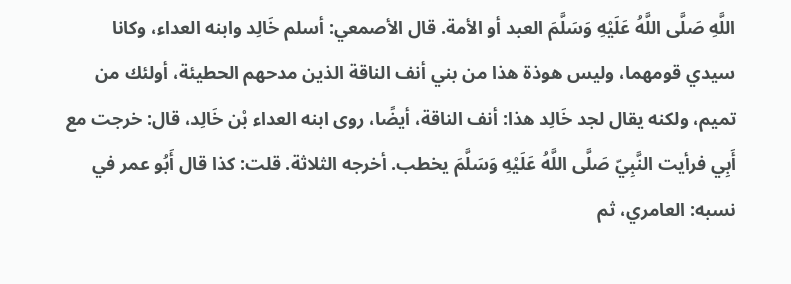اللَّهِ صَلَّى اللَّهُ عَلَيْهِ وَسَلَّمَ العبد أو الأمة. قال الأصمعي: أسلم خَالِد وابنه العداء، وكانا سيدي قومهما، وليس هوذة هذا من بني أنف الناقة الذين مدحهم الحطيئة، أولئك من تميم، ولكنه يقال لجد خَالِد هذا: أنف الناقة، أيضًا، روى ابنه العداء بْن خَالِد، قال: خرجت مع أَبِي فرأيت النَّبِيّ صَلَّى اللَّهُ عَلَيْهِ وَسَلَّمَ يخطب. أخرجه الثلاثة. قلت: كذا قال أَبُو عمر في نسبه: العامري، ثم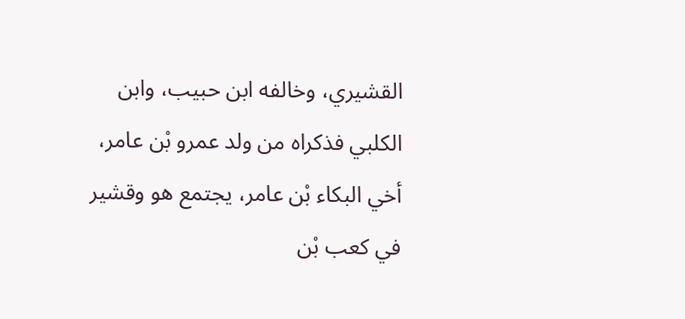القشيري، وخالفه ابن حبيب، وابن الكلبي فذكراه من ولد عمرو بْن عامر، أخي البكاء بْن عامر، يجتمع هو وقشير في كعب بْن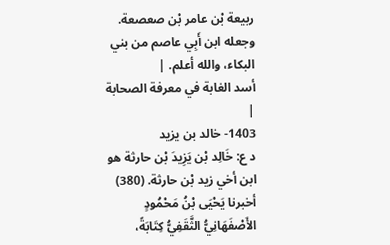ربيعة بْن عامر بْن صعصعة. وجعله ابن أَبِي عاصم من بني البكاء، والله أعلم. |
أسد الغابة في معرفة الصحابة
|
1403- خالد بن يزيد
د ع: خَالِد بْن يَزِيدَ بْن حارثة هو ابن أخي زيد بْن حارثة. (380) أخبرنا يَحْيَى بْنُ مَحْمُودٍ الأَصْفَهَانِيُّ الثَّقَفِيُّ كِتَابَةً،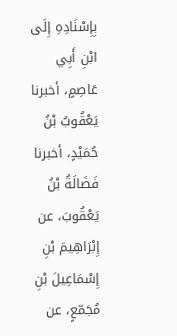بِإِسْنَادِهِ إِلَى ابْنِ أَبِي عَاصِمٍ، أخبرنا يَعْقُوبُ بْنُ حُمَيْدٍ، أخبرنا فَضَالَةُ بْنُ يَعْقُوبَ، عن إِبْرَاهِيمَ بْنِ إِسْمَاعِيلَ بْنِ مُجَمّعٍ، عن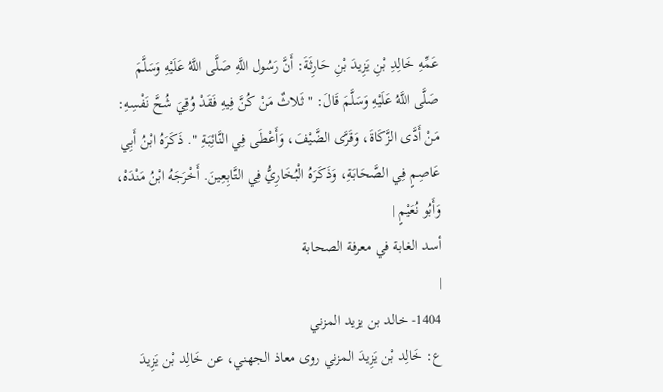عَمِّهِ خَالِدِ بْنِ يَزِيدَ بْنِ حَارِثَةَ: أَنَّ رَسُول اللَّهِ صَلَّى اللَّهُ عَلَيْهِ وَسَلَّمَ صَلَّى اللَّهُ عَلَيْهِ وَسَلَّمَ قَالَ: " ثَلاثٌ مَنْ كُنَّ فِيهِ فَقَدْ وُقِيَ شُحَّ نَفْسِهِ: مَنْ أَدَّى الزَّكَاةَ، وَقَرَّى الضَّيْفَ، وَأَعْطَى فِي النَّائِبَةِ ". ذَكَرَهُ ابْنُ أَبِي عَاصِمٍ فِي الصَّحَابَةِ، وَذَكَرَهُ الْبُخَارِيُّ فِي التَّابِعِينَ. أَخْرَجَهُ ابْنُ مَنْدَهْ، وَأَبُو نُعَيْمٍ |
أسد الغابة في معرفة الصحابة
|
1404- خالد بن يزيد المزني
ع: خَالِد بْن يَزِيدَ المزني روى معاذ الجهني، عن خَالِد بْن يَزِيدَ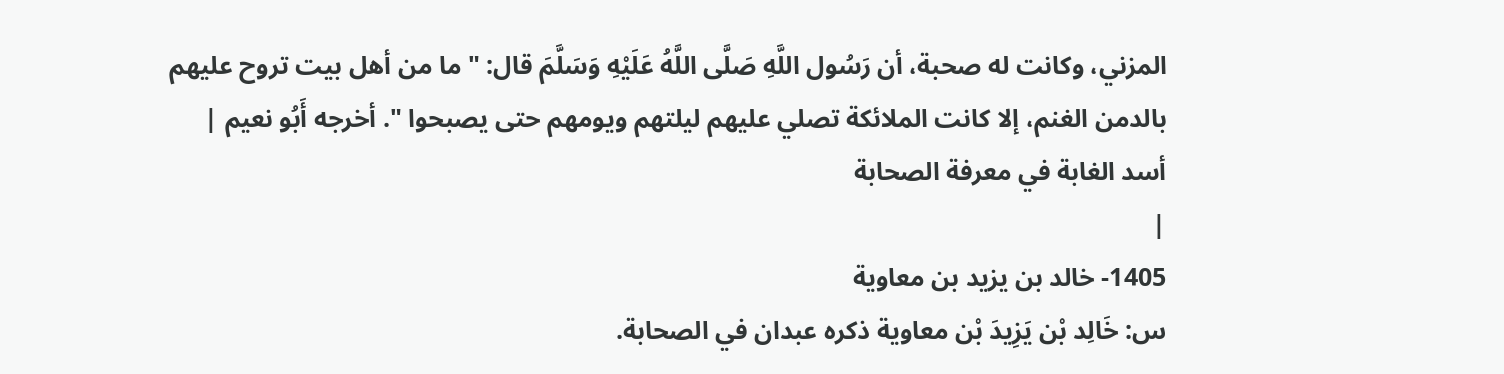المزني، وكانت له صحبة، أن رَسُول اللَّهِ صَلَّى اللَّهُ عَلَيْهِ وَسَلَّمَ قال: " ما من أهل بيت تروح عليهم بالدمن الغنم، إلا كانت الملائكة تصلي عليهم ليلتهم ويومهم حتى يصبحوا ". أخرجه أَبُو نعيم |
أسد الغابة في معرفة الصحابة
|
1405- خالد بن يزيد بن معاوية
س: خَالِد بْن يَزِيدَ بْن معاوية ذكره عبدان في الصحابة.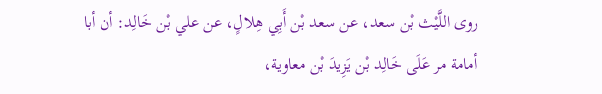روى اللَّيْث بْن سعد، عن سعد بْن أَبِي هِلالٍ، عن علي بْن خَالِد: أن أبا أمامة مر عَلَى خَالِد بْن يَزِيدَ بْن معاوية،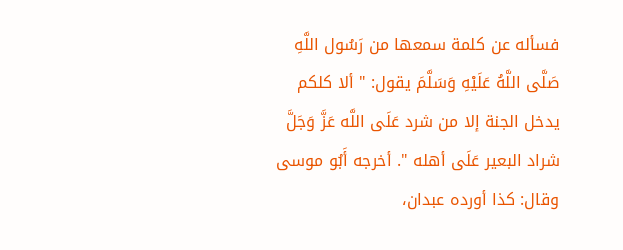فسأله عن كلمة سمعها من رَسُول اللَّهِ صَلَّى اللَّهُ عَلَيْهِ وَسَلَّمَ يقول: " ألا كلكم يدخل الجنة إلا من شرد عَلَى اللَّه عَزَّ وَجَلَّ شراد البعير عَلَى أهله ". أخرجه أَبُو موسى وقال: كذا أورده عبدان،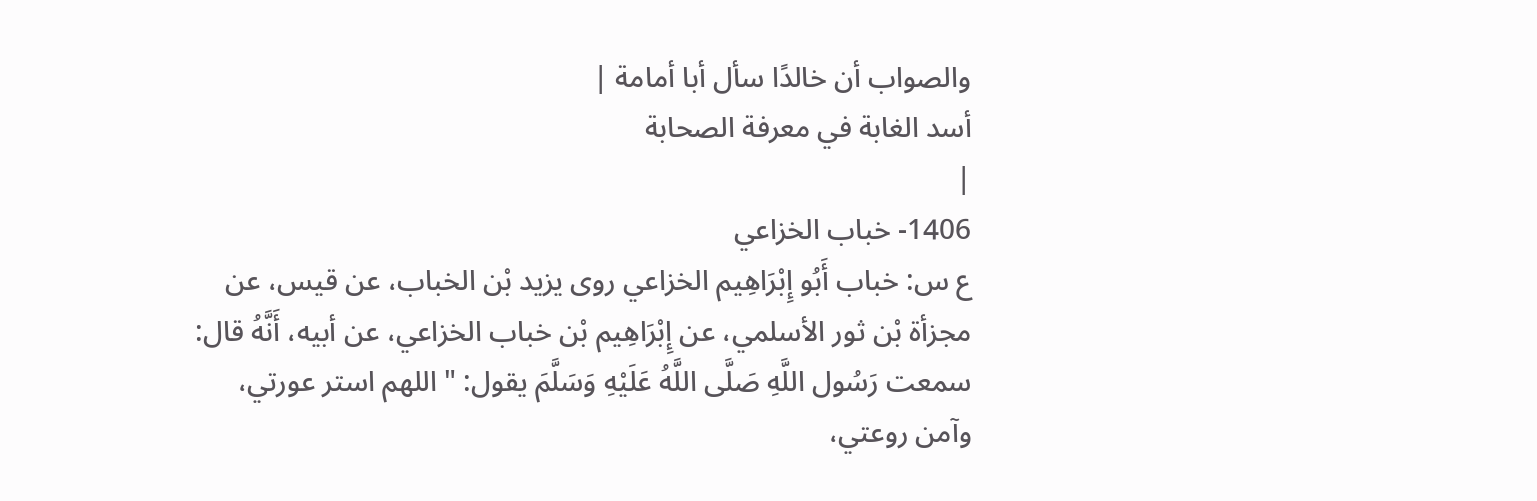والصواب أن خالدًا سأل أبا أمامة |
أسد الغابة في معرفة الصحابة
|
1406- خباب الخزاعي
ع س: خباب أَبُو إِبْرَاهِيم الخزاعي روى يزيد بْن الخباب، عن قيس، عن مجزأة بْن ثور الأسلمي، عن إِبْرَاهِيم بْن خباب الخزاعي، عن أبيه، أَنَّهُ قال: سمعت رَسُول اللَّهِ صَلَّى اللَّهُ عَلَيْهِ وَسَلَّمَ يقول: " اللهم استر عورتي، وآمن روعتي،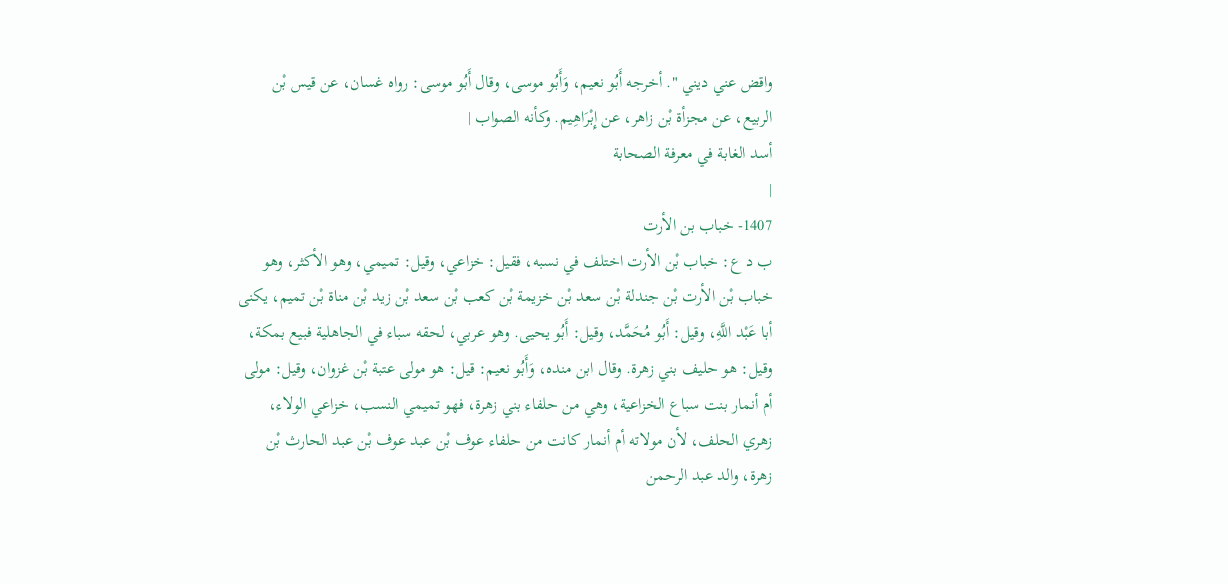واقض عني ديني ". أخرجه أَبُو نعيم، وَأَبُو موسى، وقال أَبُو موسى: رواه غسان، عن قيس بْن الربيع، عن مجزأة بْن زاهر، عن إِبْرَاهِيم. وكأنه الصواب |
أسد الغابة في معرفة الصحابة
|
1407- خباب بن الأرت
ب د ع: خباب بْن الأرت اختلف في نسبه، فقيل: خزاعي، وقيل: تميمي، وهو الأكثر، وهو خباب بْن الأرت بْن جندلة بْن سعد بْن خزيمة بْن كعب بْن سعد بْن زيد بْن مناة بْن تميم، يكنى أبا عَبْد اللَّهِ، وقيل: أَبُو مُحَمَّد، وقيل: أَبُو يحيى. وهو عربي، لحقه سباء في الجاهلية فبيع بمكة، وقيل: هو حليف بني زهرة. وقال ابن منده، وَأَبُو نعيم: قيل: هو مولى عتبة بْن غزوان، وقيل: مولى أم أنمار بنت سباع الخزاعية، وهي من حلفاء بني زهرة، فهو تميمي النسب، خزاعي الولاء، زهري الحلف، لأن مولاته أم أنمار كانت من حلفاء عوف بْن عبد عوف بْن عبد الحارث بْن زهرة، والد عبد الرحمن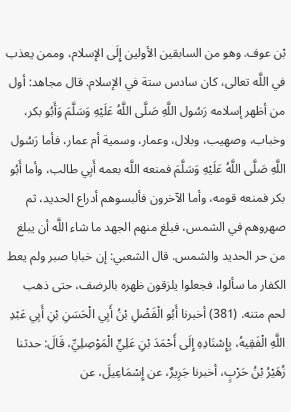بْن عوف. وهو من السابقين الأولين إِلَى الإسلام، وممن يعذب في اللَّه تعالى، كان سادس ستة في الإسلام. قال مجاهد: أول من أظهر إسلامه رَسُول اللَّهِ صَلَّى اللَّهُ عَلَيْهِ وَسَلَّمَ وَأَبُو بكر، وخباب، وصهيب، وبلال، وعمار، وسمية أم عمار، فأما رَسُول اللَّهِ صَلَّى اللَّهُ عَلَيْهِ وَسَلَّمَ فمنعه اللَّه بعمه أَبِي طالب، وأما أَبُو بكر فمنعه قومه، وأما الآخرون فألبسوهم أدراع الحديد، ثم صهروهم في الشمس، فبلغ منهم الجهد ما شاء اللَّه أن يبلغ من حر الحديد والشمس. قال الشعبي: إن خبابا صبر ولم يعط الكفار ما سألوا، فجعلوا يلزقون ظهره بالرضف، حتى ذهب لحم متنه. (381) أخبرنا أَبُو الْفَضْلِ بْنُ أَبِي الْحَسَنِ بْنِ أَبِي عَبْدِ اللَّهِ الْفَقِيهُ، بِإِسْنَادِهِ إِلَى أَحْمَدَ بْنِ عَلِيٍّ الْمَوْصِلِيِّ، قَالَ: حدثنا زُهَيْرُ بْنُ حَرْبٍ، أخبرنا جَرِيرٌ، عن إِسْمَاعِيلَ، عن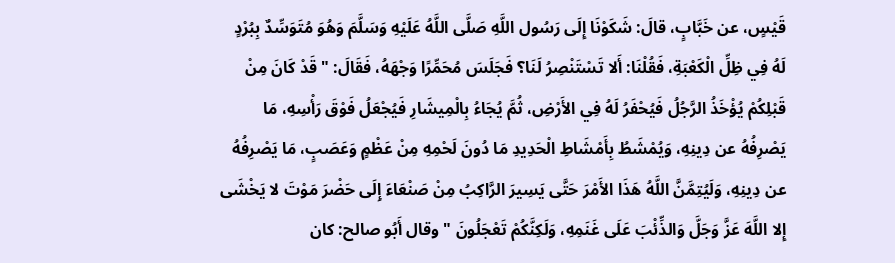قَيْسٍ، عن خَبَّابٍ، قالَ: شَكَوْنَا إِلَى رَسُول اللَّهِ صَلَّى اللَّهُ عَلَيْهِ وَسَلَّمَ وَهُوَ مُتَوَسِّدٌ بِبُرْدٍ لَهُ فِي ظِلِّ الْكَعْبَةِ، فَقُلْنَا: أَلا تَسْتَنْصِرُ لَنَا؟ فَجَلَسَ مُحَمِّرًا وَجْهَهُ، فَقَالَ: " قَدْ كَانَ مِنْ قَبْلِكُمْ يُؤْخَذُ الرَّجُلُ فَيُحْفَرُ لَهُ فِي الأَرْضِ، ثُمَّ يُجَاءُ بِالْمِيشَارِ فَيُجْعَلُ فَوْقَ رَأْسِهِ، مَا يَصْرِفُهُ عن دِينِهِ، وَيُمْشَطُ بِأَمْشَاطِ الْحَدِيدِ مَا دُونَ لَحْمِهِ مِنْ عَظْمٍ وَعَصَبٍ، مَا يَصْرِفُهُ عن دِينِهِ، وَلَيُتِمَّنَّ اللَّهُ هَذَا الأَمْرَ حَتَّى يَسِيرَ الرَّاكِبُ مِنْ صَنْعَاءَ إِلَى حَضْرَ مَوْتَ لا يَخْشَى إِلا اللَّهَ عَزَّ وَجَلَّ وَالذِّئْبَ عَلَى غَنَمِهِ، وَلَكِنَّكُمْ تَعْجَلُونَ " وقال أَبُو صالح: كان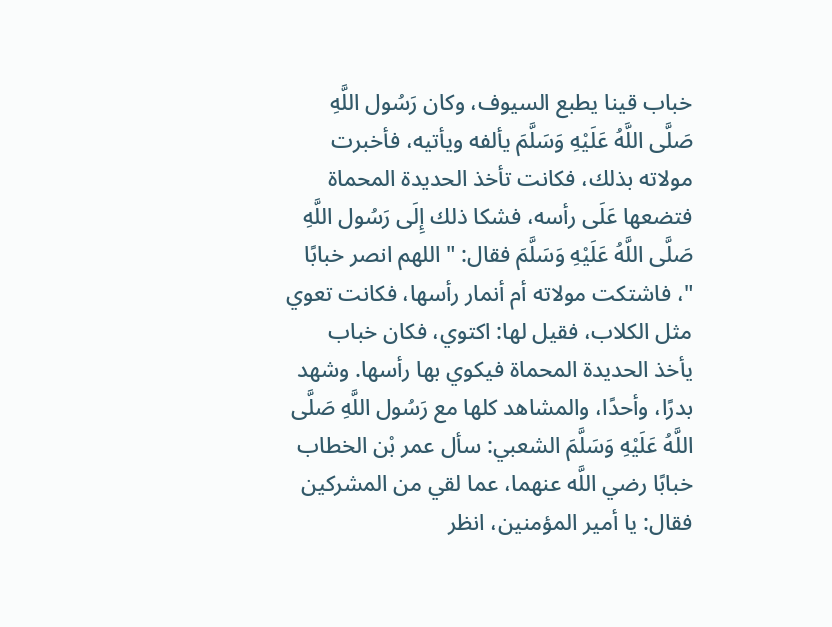خباب قينا يطبع السيوف، وكان رَسُول اللَّهِ صَلَّى اللَّهُ عَلَيْهِ وَسَلَّمَ يألفه ويأتيه، فأخبرت مولاته بذلك، فكانت تأخذ الحديدة المحماة فتضعها عَلَى رأسه، فشكا ذلك إِلَى رَسُول اللَّهِ صَلَّى اللَّهُ عَلَيْهِ وَسَلَّمَ فقال: " اللهم انصر خبابًا "، فاشتكت مولاته أم أنمار رأسها، فكانت تعوي مثل الكلاب، فقيل لها: اكتوي، فكان خباب يأخذ الحديدة المحماة فيكوي بها رأسها. وشهد بدرًا، وأحدًا، والمشاهد كلها مع رَسُول اللَّهِ صَلَّى اللَّهُ عَلَيْهِ وَسَلَّمَ الشعبي: سأل عمر بْن الخطاب خبابًا رضي اللَّه عنهما، عما لقي من المشركين فقال: يا أمير المؤمنين، انظر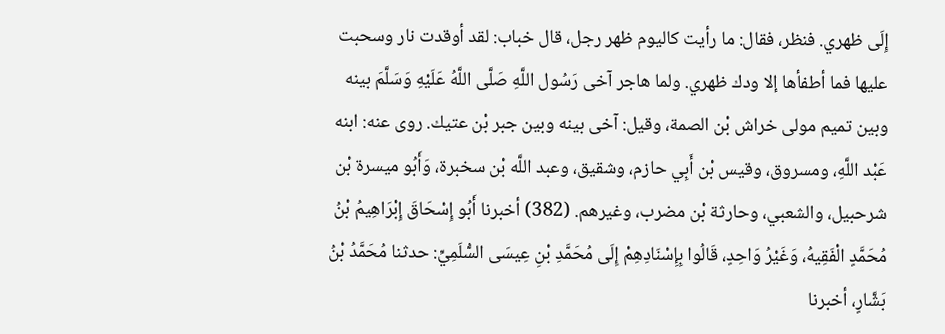إِلَى ظهري. فنظر، فقال: ما رأيت كاليوم ظهر رجل، قال خباب: لقد أوقدت نار وسحبت عليها فما أطفأها إلا ودك ظهري. ولما هاجر آخى رَسُول اللَّهِ صَلَّى اللَّهُ عَلَيْهِ وَسَلَّمَ بينه وبين تميم مولى خراش بْن الصمة، وقيل: آخى بينه وبين جبر بْن عتيك. روى عنه: ابنه عَبْد اللَّهِ، ومسروق، وقيس بْن أَبِي حازم، وشقيق، وعبد اللَّه بْن سخبرة، وَأَبُو ميسرة بْن شرحبيل، والشعبي، وحارثة بْن مضرب، وغيرهم. (382) أخبرنا أَبُو إِسْحَاقَ إِبْرَاهِيمُ بْنُ مُحَمَّدٍ الْفَقِيهُ، وَغَيْرُ وَاحِدٍ، قَالُوا بِإِسْنَادِهِمْ إِلَى مُحَمَّدِ بْنِ عِيسَى السُّلَمِيِّ: حدثنا مُحَمَّدُ بْنُ بَشَّارٍ، أخبرنا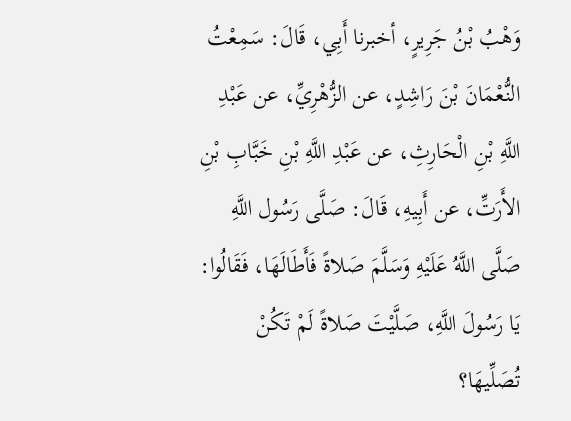وَهْبُ بْنُ جَرِيرٍ، أخبرنا أَبِي، قَالَ: سَمِعْتُ النُّعْمَانَ بْنَ رَاشِدٍ، عن الزُّهْرِيِّ، عن عَبْدِ اللَّهِ بْنِ الْحَارِثِ، عن عَبْدِ اللَّهِ بْنِ خَبَّابِ بْنِ الأَرَتِّ، عن أَبِيهِ، قَالَ: صَلَّى رَسُول اللَّهِ صَلَّى اللَّهُ عَلَيْهِ وَسَلَّمَ صَلاةً فَأَطَالَهَا، فَقَالُوا: يَا رَسُولَ اللَّهِ، صَلَّيْتَ صَلاةً لَمْ تَكُنْ تُصَلِّيهَا؟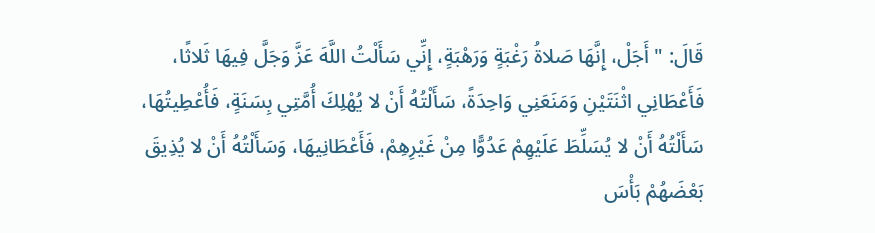قَالَ: " أَجَلْ، إِنَّهَا صَلاةُ رَغْبَةٍ وَرَهْبَةٍ، إِنِّي سَأَلْتُ اللَّهَ عَزَّ وَجَلَّ فِيهَا ثَلاثًا، فَأَعْطَانِي اثْنَتَيْنِ وَمَنَعَنِي وَاحِدَةً، سَأَلْتُهُ أَنْ لا يُهْلِكَ أُمَّتِي بِسَنَةٍ، فَأُعْطِيتُهَا، سَأَلْتُهُ أَنْ لا يُسَلِّطَ عَلَيْهِمْ عَدُوًّا مِنْ غَيْرِهِمْ، فَأَعْطَانِيهَا، وَسَأَلْتُهُ أَنْ لا يُذِيقَ بَعْضَهُمْ بَأْسَ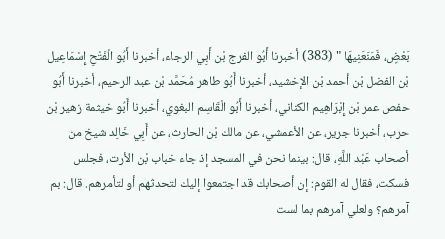بَعْضٍ، فَمَنَعَنِيهَا " (383) أخبرنا أَبُو الفرج بْن أَبِي الرجاء، أخبرنا أَبُو الْفَتْحِ إِسْمَاعِيل بْن الفضل بْن أحمد بْن الإخشيد، أخبرنا أَبُو طاهر مُحَمَّد بْن عبد الرحيم، أخبرنا أَبُو حفص عمر بْن إِبْرَاهِيم الكناني، أخبرنا أَبُو الْقَاسِم البغوي، أخبرنا أَبُو خيثمة زهير بْن حرب، أخبرنا جرير، عن الأعمشي، عن مالك بْن الحارث، عن أَبِي خَالِد شيخ من أصحاب عَبْد اللَّهِ، قال: بينما نحن في المسجد إذ جاء خباب بْن الأرت، فجلس فسكت، فقال له القوم: إن أصحابك قد اجتمعوا إليك لتحدثهم أو لتأمرهم. قال: بم آمرهم؟ ولعلي آمرهم بما لست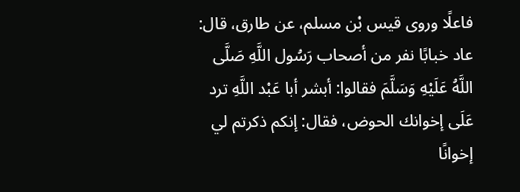فاعلًا وروى قيس بْن مسلم، عن طارق، قال: عاد خبابًا نفر من أصحاب رَسُول اللَّهِ صَلَّى اللَّهُ عَلَيْهِ وَسَلَّمَ فقالوا: أبشر أبا عَبْد اللَّهِ ترد عَلَى إخوانك الحوض، فقال: إنكم ذكرتم لي إخوانًا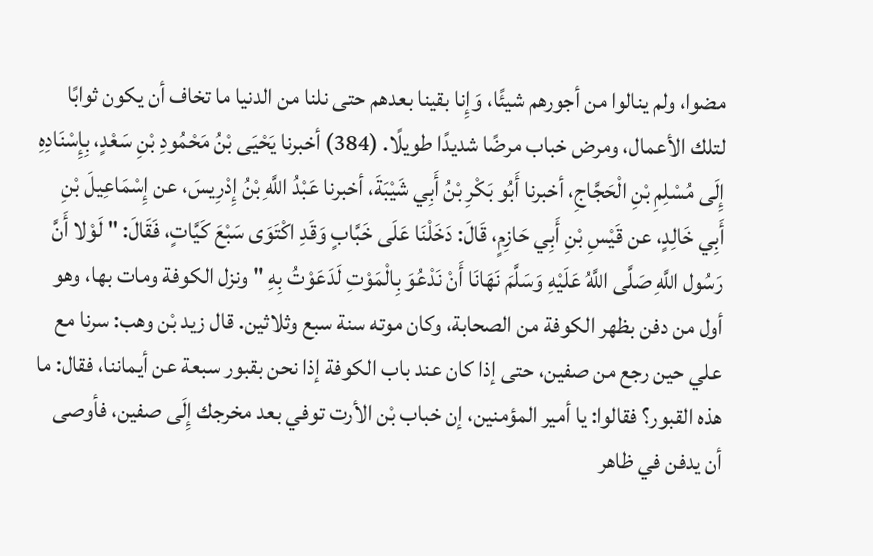مضوا، ولم ينالوا من أجورهم شيئًا، وَإِنا بقينا بعدهم حتى نلنا من الدنيا ما تخاف أن يكون ثوابًا لتلك الأعمال، ومرض خباب مرضًا شديدًا طويلًا. (384) أخبرنا يَحْيَى بْنُ مَحْمُودِ بْنِ سَعْدٍ، بِإِسْنَادِهِ إِلَى مُسْلِمِ بْنِ الْحَجَّاجِ، أخبرنا أَبُو بَكْرِ بْنُ أَبِي شَيْبَةَ، أخبرنا عَبْدُ اللَّهِ بْنُ إِدْرِيسَ، عن إِسْمَاعِيلَ بْنِ أَبِي خَالِدٍ، عن قَيْسِ بْنِ أَبِي حَازِمٍ، قَالَ: دَخَلْنَا عَلَى خَبَّابٍ وَقَدِ اكْتَوَى سَبْعَ كَيَّاتٍ، فَقَالَ: " لَوْلا أَنَّ رَسُول اللَّهِ صَلَّى اللَّهُ عَلَيْهِ وَسَلَّمَ نَهَانَا أَنْ نَدْعُوَ بِالْمَوْتِ لَدَعَوْتُ بِهِ " ونزل الكوفة ومات بها، وهو أول من دفن بظهر الكوفة من الصحابة، وكان موته سنة سبع وثلاثين. قال زيد بْن وهب: سرنا مع علي حين رجع من صفين، حتى إذا كان عند باب الكوفة إذا نحن بقبور سبعة عن أيماننا، فقال: ما هذه القبور؟ فقالوا: يا أمير المؤمنين، إن خباب بْن الأرت توفي بعد مخرجك إِلَى صفين، فأوصى أن يدفن في ظاهر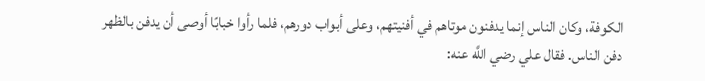الكوفة، وكان الناس إنما يدفنون موتاهم في أفنيتهم، وعلى أبواب دورهم، فلما رأوا خبابًا أوصى أن يدفن بالظهر دفن الناس. فقال علي رضي اللَّه عنه: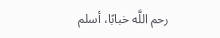رحم اللَّه خبابًا، أسلم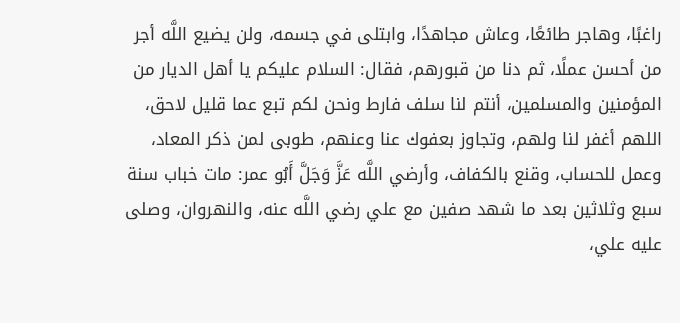راغبًا، وهاجر طائعًا، وعاش مجاهدًا، وابتلى في جسمه، ولن يضيع اللَّه أجر من أحسن عملًا، ثم دنا من قبورهم، فقال: السلام عليكم يا أهل الديار من المؤمنين والمسلمين، أنتم لنا سلف فارط ونحن لكم تبع عما قليل لاحق، اللهم أغفر لنا ولهم، وتجاوز بعفوك عنا وعنهم، طوبى لمن ذكر المعاد، وعمل للحساب، وقنع بالكفاف، وأرضي اللَّه عَزَّ وَجَلَّ أَبُو عمر: مات خباب سنة سبع وثلاثين بعد ما شهد صفين مع علي رضي اللَّه عنه، والنهروان، وصلى عليه علي،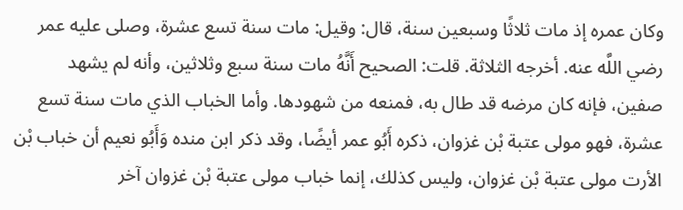وكان عمره إذ مات ثلاثًا وسبعين سنة، قال: وقيل: مات سنة تسع عشرة، وصلى عليه عمر رضي اللَّه عنه. أخرجه الثلاثة. قلت: الصحيح أَنَّهُ مات سنة سبع وثلاثين، وأنه لم يشهد صفين، فإنه كان مرضه قد طال به، فمنعه من شهودها. وأما الخباب الذي مات سنة تسع عشرة، فهو مولى عتبة بْن غزوان، ذكره أَبُو عمر أيضًا، وقد ذكر ابن منده وَأَبُو نعيم أن خباب بْن الأرت مولى عتبة بْن غزوان، وليس كذلك، إنما خباب مولى عتبة بْن غزوان آخر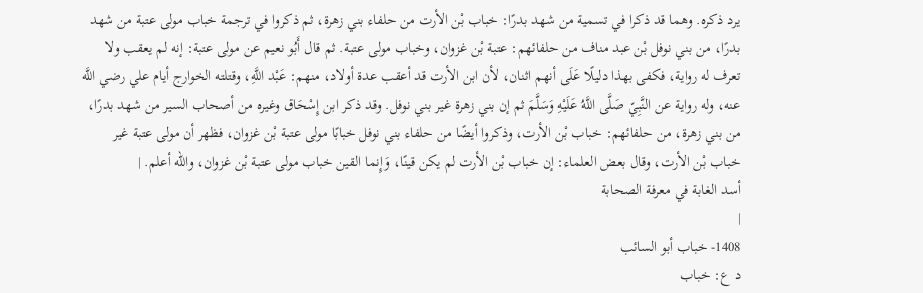يرد ذكره. وهما قد ذكرا في تسمية من شهد بدرًا: خباب بْن الأرت من حلفاء بني زهرة، ثم ذكروا في ترجمة خباب مولى عتبة من شهد بدرًا، من بني نوفل بْن عبد مناف من حلفائهم: عتبة بْن غزوان، وخباب مولى عتبة. ثم قال أَبُو نعيم عن مولى عتبة: إنه لم يعقب ولا تعرف له رواية، فكفى بهذا دليلًا عَلَى أنهم اثنان، لأن ابن الأرت قد أعقب عدة أولاد، منهم: عَبْد اللَّهِ، وقتلته الخوارج أيام علي رضي اللَّه عنه، وله رواية عن النَّبِيّ صَلَّى اللَّهُ عَلَيْهِ وَسَلَّمَ ثم إن بني زهرة غير بني نوفل. وقد ذكر ابن إِسْحَاق وغيره من أصحاب السير من شهد بدرًا، من بني زهرة، من حلفائهم: خباب بْن الأرت، وذكروا أيضًا من حلفاء بني نوفل خبابًا مولى عتبة بْن غزوان، فظهر أن مولى عتبة غير خباب بْن الأرت، وقال بعض العلماء: إن خباب بْن الأرت لم يكن قينًا، وَإِنما القين خباب مولى عتبة بْن غزوان، والله أعلم. |
أسد الغابة في معرفة الصحابة
|
1408- خباب أبو السائب
د ع: خباب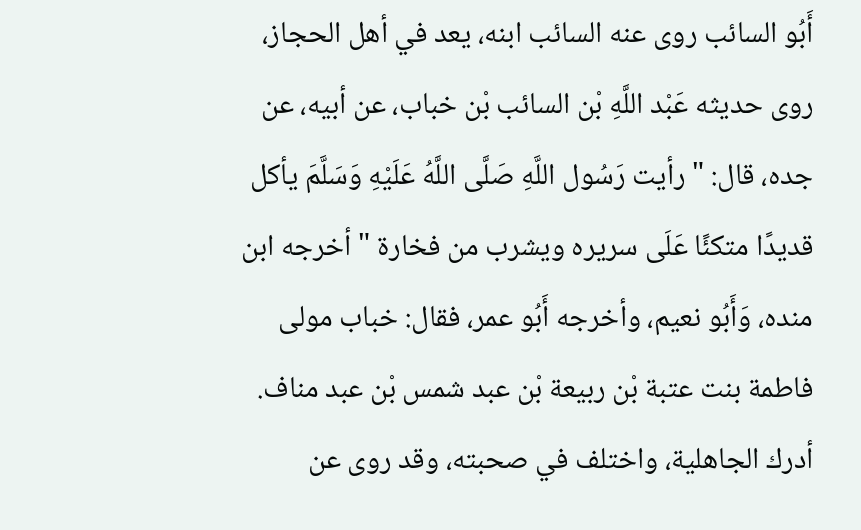أَبُو السائب روى عنه السائب ابنه، يعد في أهل الحجاز، روى حديثه عَبْد اللَّهِ بْن السائب بْن خباب، عن أبيه، عن جده، قال: " رأيت رَسُول اللَّهِ صَلَّى اللَّهُ عَلَيْهِ وَسَلَّمَ يأكل قديدًا متكئًا عَلَى سريره ويشرب من فخارة " أخرجه ابن منده، وَأَبُو نعيم، وأخرجه أَبُو عمر، فقال: خباب مولى فاطمة بنت عتبة بْن ربيعة بْن عبد شمس بْن عبد مناف. أدرك الجاهلية، واختلف في صحبته، وقد روى عن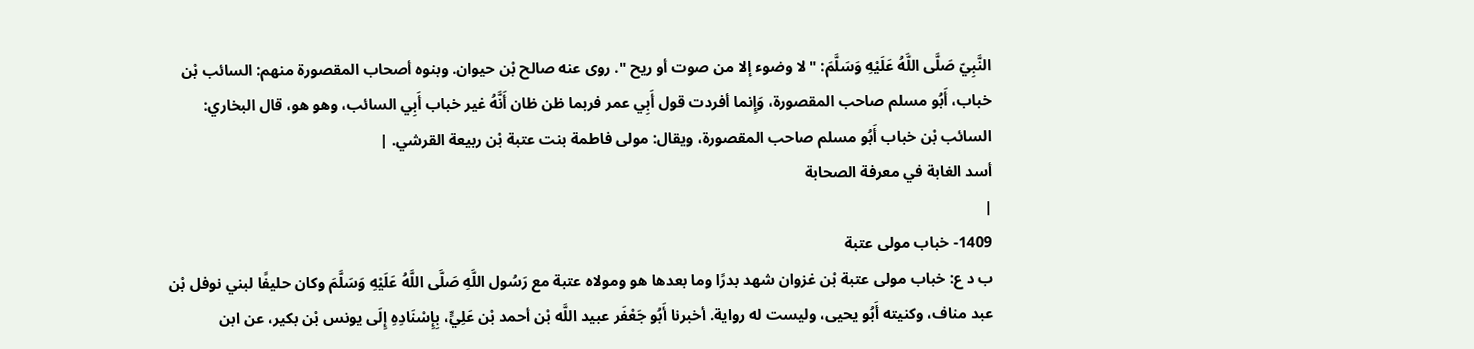النَّبِيّ صَلَّى اللَّهُ عَلَيْهِ وَسَلَّمَ: " لا وضوء إلا من صوت أو ريح ". روى عنه صالح بْن حيوان. وبنوه أصحاب المقصورة منهم: السائب بْن خباب، أَبُو مسلم صاحب المقصورة، وَإِنما أفردت قول أَبِي عمر فربما ظن ظان أَنَّهُ غير خباب أَبِي السائب، وهو هو، قال البخاري: السائب بْن خباب أَبُو مسلم صاحب المقصورة، ويقال: مولى فاطمة بنت عتبة بْن ربيعة القرشي. |
أسد الغابة في معرفة الصحابة
|
1409- خباب مولى عتبة
ب د ع: خباب مولى عتبة بْن غزوان شهد بدرًا وما بعدها هو ومولاه عتبة مع رَسُول اللَّهِ صَلَّى اللَّهُ عَلَيْهِ وَسَلَّمَ وكان حليفًا لبني نوفل بْن عبد مناف، وكنيته أَبُو يحيى، وليست له رواية. أخبرنا أَبُو جَعْفَر عبيد اللَّه بْن أحمد بْن عَلِيٍّ، بِإِسْنَادِهِ إِلَى يونس بْن بكير، عن ابن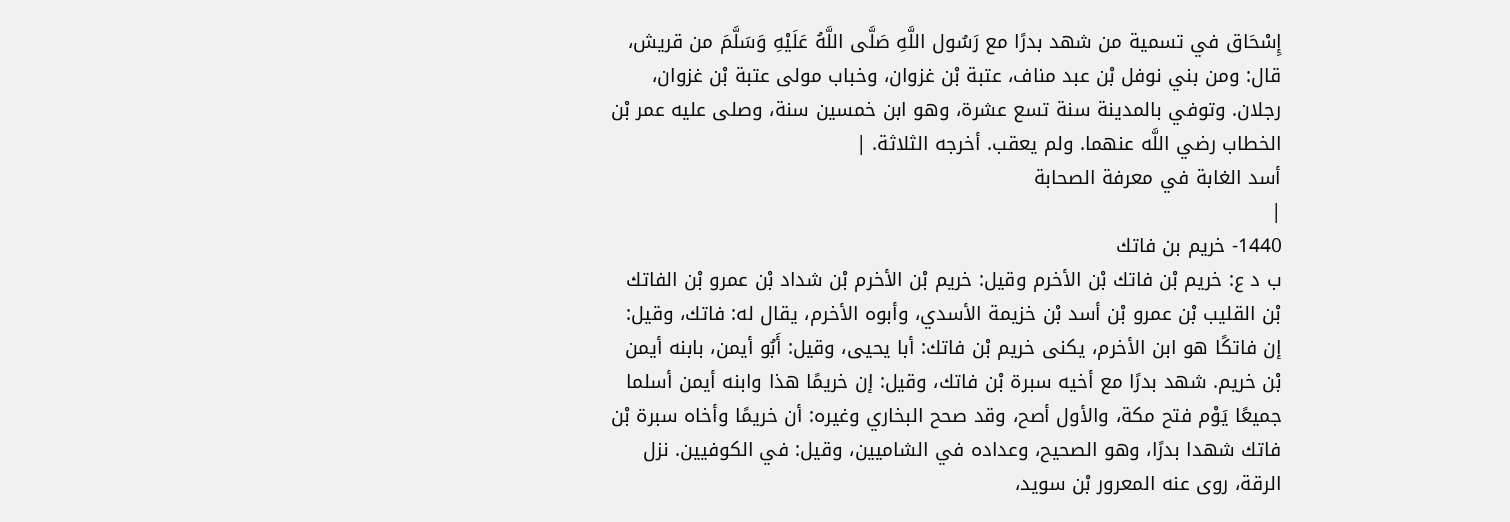إِسْحَاق في تسمية من شهد بدرًا مع رَسُول اللَّهِ صَلَّى اللَّهُ عَلَيْهِ وَسَلَّمَ من قريش، قال: ومن بني نوفل بْن عبد مناف، عتبة بْن غزوان، وخباب مولى عتبة بْن غزوان، رجلان. وتوفي بالمدينة سنة تسع عشرة، وهو ابن خمسين سنة، وصلى عليه عمر بْن الخطاب رضي اللَّه عنهما. ولم يعقب. أخرجه الثلاثة. |
أسد الغابة في معرفة الصحابة
|
1440- خريم بن فاتك
ب د ع: خريم بْن فاتك بْن الأخرم وقيل: خريم بْن الأخرم بْن شداد بْن عمرو بْن الفاتك بْن القليب بْن عمرو بْن أسد بْن خزيمة الأسدي، وأبوه الأخرم، يقال له: فاتك، وقيل: إن فاتكًا هو ابن الأخرم، يكنى خريم بْن فاتك: أبا يحيى، وقيل: أَبُو أيمن، بابنه أيمن بْن خريم. شهد بدرًا مع أخيه سبرة بْن فاتك، وقيل: إن خريمًا هذا وابنه أيمن أسلما جميعًا يَوْم فتح مكة، والأول أصح، وقد صحح البخاري وغيره: أن خريمًا وأخاه سبرة بْن فاتك شهدا بدرًا، وهو الصحيح، وعداده في الشاميين، وقيل: في الكوفيين. نزل الرقة، روى عنه المعرور بْن سويد،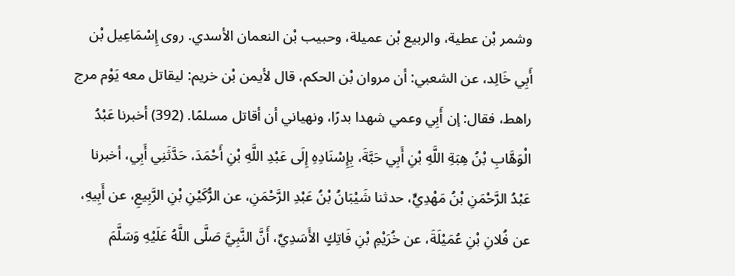وشمر بْن عطية، والربيع بْن عميلة، وحبيب بْن النعمان الأسدي. روى إِسْمَاعِيل بْن أَبِي خَالِد، عن الشعبي: أن مروان بْن الحكم، قال لأيمن بْن خريم: ليقاتل معه يَوْم مرج راهط، فقال: إن أَبِي وعمي شهدا بدرًا، ونهياني أن أقاتل مسلمًا. (392) أخبرنا عَبْدُ الْوَهَّابِ بْنُ هِبَةِ اللَّهِ بْنِ أَبِي حَبَّةَ، بِإِسْنَادِهِ إِلَى عَبْدِ اللَّهِ بْنِ أَحْمَدَ، حَدَّثَنِي أَبِي، أخبرنا عَبْدُ الرَّحْمَنِ بْنُ مَهْدِيٍّ، حدثنا شَيْبَانُ بْنُ عَبْدِ الرَّحْمَنِ، عن الرُّكَيْنِ بْنِ الرَّبِيعِ، عن أَبِيهِ، عن فُلانِ بْنِ عُمَيْلَةَ، عن خُرَيْمِ بْنِ فَاتِكٍ الأَسَدِيِّ، أَنَّ النَّبِيَّ صَلَّى اللَّهُ عَلَيْهِ وَسَلَّمَ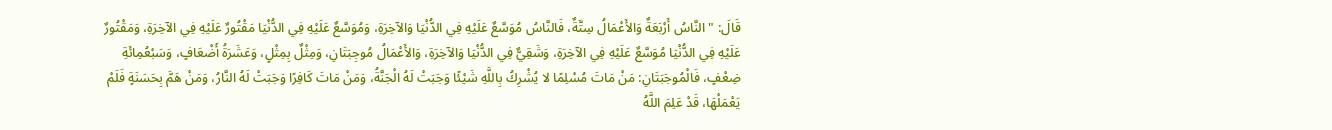قَالَ: " النَّاسُ أَرْبَعَةٌ وَالأَعْمَالُ سِتَّةٌ، فَالنَّاسُ مُوَسَّعٌ عَلَيْهِ فِي الدُّنْيَا وَالآخِرَةِ، وَمُوَسَّعٌ عَلَيْهِ فِي الدُّنْيَا مَقْتُورٌ عَلَيْهِ فِي الآخِرَةِ، وَمَقْتُورٌ عَلَيْهِ فِي الدُّنْيَا مُوَسَّعٌ عَلَيْهِ فِي الآخِرَةِ، وَشَقِيٌّ فِي الدُّنْيَا وَالآخِرَةِ، وَالأَعْمَالُ مُوجِبَتَانِ، وَمِثْلٌ بِمِثْلٍ، وَعَشَرَةُ أَضْعَافٍ، وَسَبْعُمِائَةِ ضِعْفٍ، فَالْمُوجَبَتَانِ: مَنْ مَاتَ مُسْلِمًا لا يُشْرِكُ بِاللَّهِ شَيْئًا وَجَبَتْ لَهُ الْجَنَّةُ، وَمَنْ مَاتَ كَافِرًا وَجَبَتْ لَهُ النَّارُ، وَمَنْ هَمَّ بِحَسَنَةٍ فَلَمْ يَعْمَلْهَا، قَدْ عَلِمَ اللَّهُ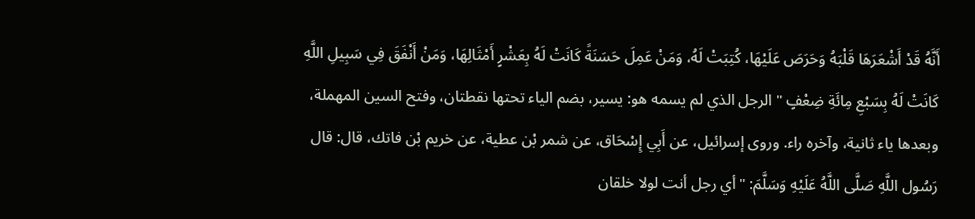أَنَّهُ قَدْ أَشْعَرَهَا قَلْبَهُ وَحَرَصَ عَلَيْهَا، كُتِبَتْ لَهُ، وَمَنْ عَمِلَ حَسَنَةً كَانَتْ لَهُ بِعَشْرٍ أَمْثَالِهَا، وَمَنْ أَنْفَقَ فِي سَبِيلِ اللَّهِ كَانَتْ لَهُ بِسَبْعِ مِائَةِ ضِعْفٍ " الرجل الذي لم يسمه هو: يسير، بضم الياء تحتها نقطتان، وفتح السين المهملة، وبعدها ياء ثانية، وآخره راء. وروى إسرائيل، عن أَبِي إِسْحَاق، عن شمر بْن عطية، عن خريم بْن فاتك، قال: قال رَسُول اللَّهِ صَلَّى اللَّهُ عَلَيْهِ وَسَلَّمَ: " أي رجل أنت لولا خلقان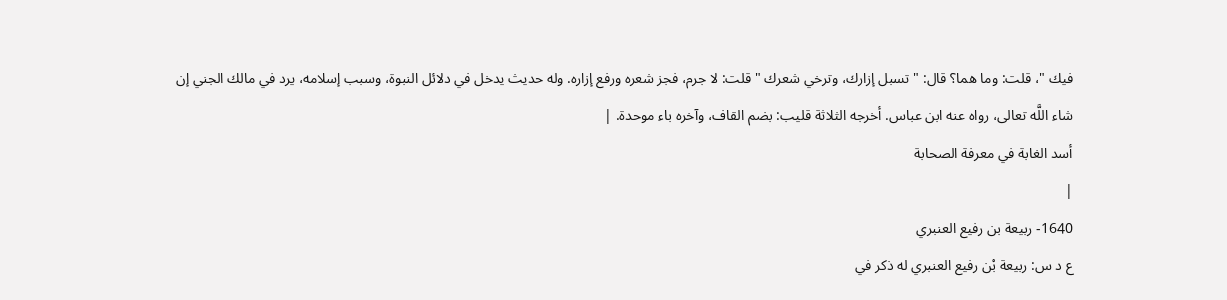فيك "، قلت: وما هما؟ قال: " تسبل إزارك، وترخي شعرك " قلت: لا جرم، فجز شعره ورفع إزاره. وله حديث يدخل في دلائل النبوة، وسبب إسلامه، يرد في مالك الجني إن شاء اللَّه تعالى، رواه عنه ابن عباس. أخرجه الثلاثة قليب: بضم القاف، وآخره باء موحدة. |
أسد الغابة في معرفة الصحابة
|
1640- ربيعة بن رفيع العنبري
ع د س: ربيعة بْن رفيع العنبري له ذكر في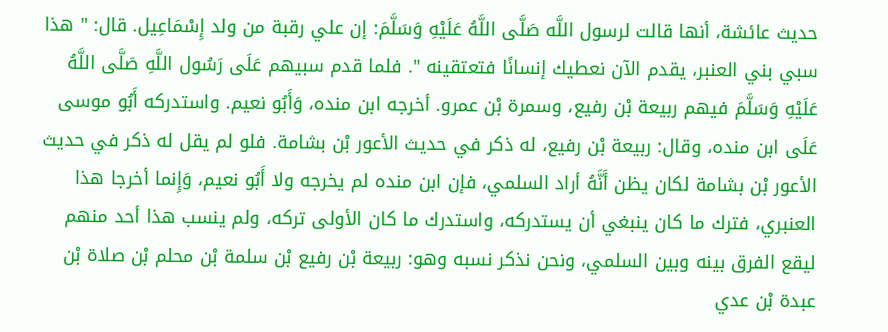حديث عائشة، أنها قالت لرسول اللَّه صَلَّى اللَّهُ عَلَيْهِ وَسَلَّمَ: إن علي رقبة من ولد إِسْمَاعِيل. قال: " هذا سبي بني العنبر، يقدم الآن نعطيك إنسانًا فتعتقينه ". فلما قدم سبيهم عَلَى رَسُول اللَّهِ صَلَّى اللَّهُ عَلَيْهِ وَسَلَّمَ فيهم ربيعة بْن رفيع، وسمرة بْن عمرو. أخرجه ابن منده، وَأَبُو نعيم. واستدركه أَبُو موسى عَلَى ابن منده، وقال: ربيعة بْن رفيع، له ذكر في حديث الأعور بْن بشامة. فلو لم يقل له ذكر في حديث الأعور بْن بشامة لكان يظن أَنَّهُ أراد السلمي، فإن ابن منده لم يخرجه ولا أَبُو نعيم، وَإِنما أخرجا هذا العنبري، فترك ما كان ينبغي أن يستدركه، واستدرك ما كان الأولى تركه، ولم ينسب هذا أحد منهم ليقع الفرق بينه وبين السلمي، ونحن نذكر نسبه وهو: ربيعة بْن رفيع بْن سلمة بْن محلم بْن صلاة بْن عبدة بْن عدي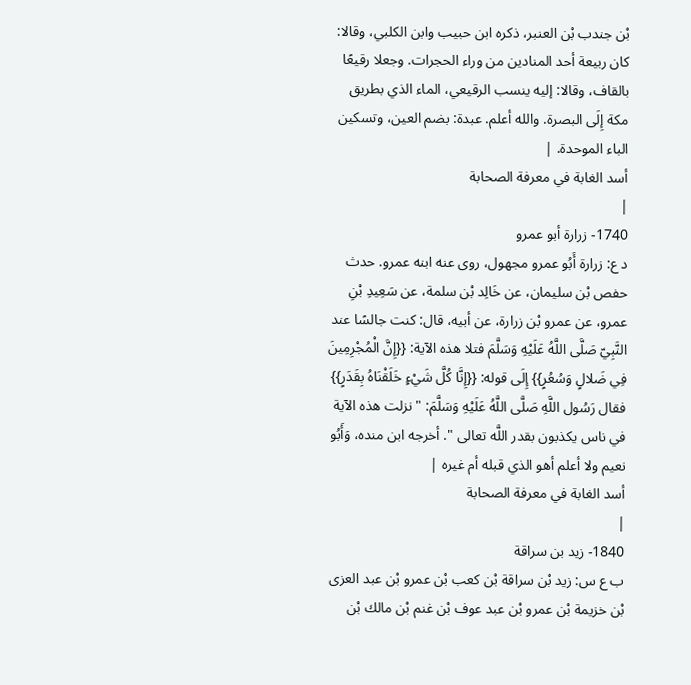بْن جندب بْن العنبر، ذكره ابن حبيب وابن الكلبي، وقالا: كان ربيعة أحد المنادين من وراء الحجرات. وجعلا رقيعًا بالقاف، وقالا: إليه ينسب الرقيعي، الماء الذي بطريق مكة إِلَى البصرة. والله أعلم. عبدة: بضم العين، وتسكين الباء الموحدة. |
أسد الغابة في معرفة الصحابة
|
1740- زرارة أبو عمرو
د ع: زرارة أَبُو عمرو مجهول، روى عنه ابنه عمرو. حدث حفص بْن سليمان، عن خَالِد بْن سلمة، عن سَعِيدِ بْنِ عمرو، عن عمرو بْن زرارة، عن أبيه، قال: كنت جالسًا عند النَّبِيّ صَلَّى اللَّهُ عَلَيْهِ وَسَلَّمَ فتلا هذه الآية: {{إِنَّ الْمُجْرِمِينَ فِي ضَلالٍ وَسُعُرٍ}} إِلَى قوله: {{إِنَّا كُلَّ شَيْءٍ خَلَقْنَاهُ بِقَدَرٍ}} فقال رَسُول اللَّهِ صَلَّى اللَّهُ عَلَيْهِ وَسَلَّمَ: " نزلت هذه الآية في ناس يكذبون بقدر اللَّه تعالى ". أخرجه ابن منده، وَأَبُو نعيم ولا أعلم أهو الذي قبله أم غيره |
أسد الغابة في معرفة الصحابة
|
1840- زيد بن سراقة
ب ع س: زيد بْن سراقة بْن كعب بْن عمرو بْن عبد العزى بْن خزيمة بْن عمرو بْن عبد عوف بْن غنم بْن مالك بْن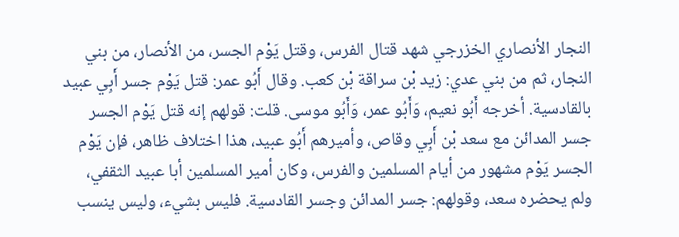النجار الأنصاري الخزرجي شهد قتال الفرس، وقتل يَوْم الجسر، من الأنصار، من بني النجار، ثم من بني عدي: زيد بْن سراقة بْن كعب. وقال أَبُو عمر: قتل يَوْم جسر أَبِي عبيد بالقادسية. أخرجه أَبُو نعيم، وَأَبُو عمر، وَأَبُو موسى. قلت: قولهم إنه قتل يَوْم الجسر جسر المدائن مع سعد بْن أَبِي وقاص، وأميرهم أَبُو عبيد، هذا اختلاف ظاهر، فإن يَوْم الجسر يَوْم مشهور من أيام المسلمين والفرس، وكان أمير المسلمين أبا عبيد الثقفي، ولم يحضره سعد، وقولهم: جسر المدائن وجسر القادسية. فليس بشيء، وليس ينسب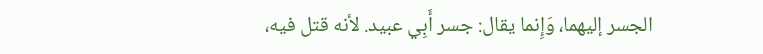الجسر إليهما، وَإِنما يقال: جسر أَبِي عبيد. لأنه قتل فيه،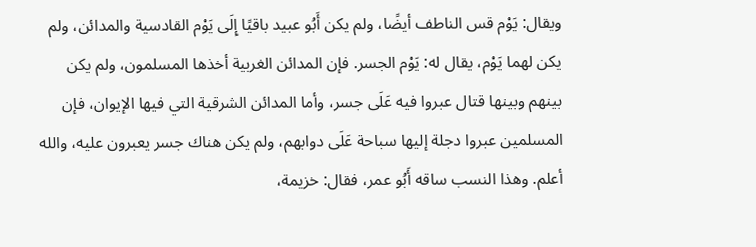ويقال: يَوْم قس الناطف أيضًا، ولم يكن أَبُو عبيد باقيًا إِلَى يَوْم القادسية والمدائن، ولم يكن لهما يَوْم، يقال له: يَوْم الجسر. فإن المدائن الغربية أخذها المسلمون، ولم يكن بينهم وبينها قتال عبروا فيه عَلَى جسر، وأما المدائن الشرقية التي فيها الإيوان، فإن المسلمين عبروا دجلة إليها سباحة عَلَى دوابهم، ولم يكن هناك جسر يعبرون عليه، والله أعلم. وهذا النسب ساقه أَبُو عمر، فقال: خزيمة،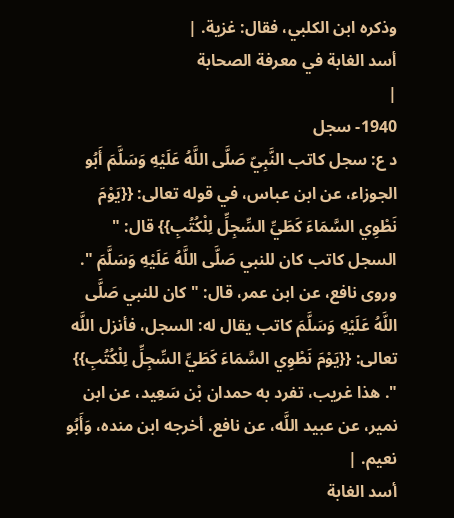وذكره ابن الكلبي، فقال: غزية. |
أسد الغابة في معرفة الصحابة
|
1940- سجل
د ع: سجل كاتب النَّبِيّ صَلَّى اللَّهُ عَلَيْهِ وَسَلَّمَ أَبُو الجوزاء، عن ابن عباس، في قوله تعالى: {{يَوْمَ نَطْوِي السَّمَاءَ كَطَيِّ السِّجِلِّ لِلْكُتُبِ}} قال: " السجل كاتب كان للنبي صَلَّى اللَّهُ عَلَيْهِ وَسَلَّمَ ". وروى نافع، عن ابن عمر، قال: " كان للنبي صَلَّى اللَّهُ عَلَيْهِ وَسَلَّمَ كاتب يقال له: السجل، فأنزل اللَّه تعالى: {{يَوْمَ نَطْوِي السَّمَاءَ كَطَيِّ السِّجِلِّ لِلْكُتُبِ}} ". هذا غريب، تفرد به حمدان بْن سَعِيد، عن ابن نمير، عن عبيد اللَّه، عن نافع. أخرجه ابن منده، وَأَبُو نعيم. |
أسد الغابة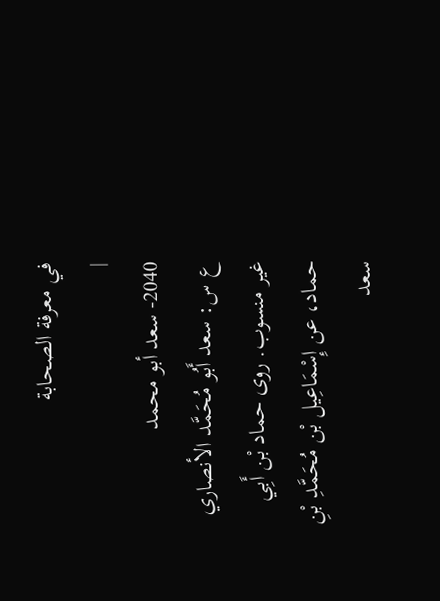في معرفة الصحابة
|
2040- سعد أبو محمد
ع س: سعد أَبُو مُحَمَّد الأنصاري غير منسوب. روى حماد بْن أَبِي حماد، عن إِسْمَاعِيل بْن مُحَمَّدِ بْنِ سعد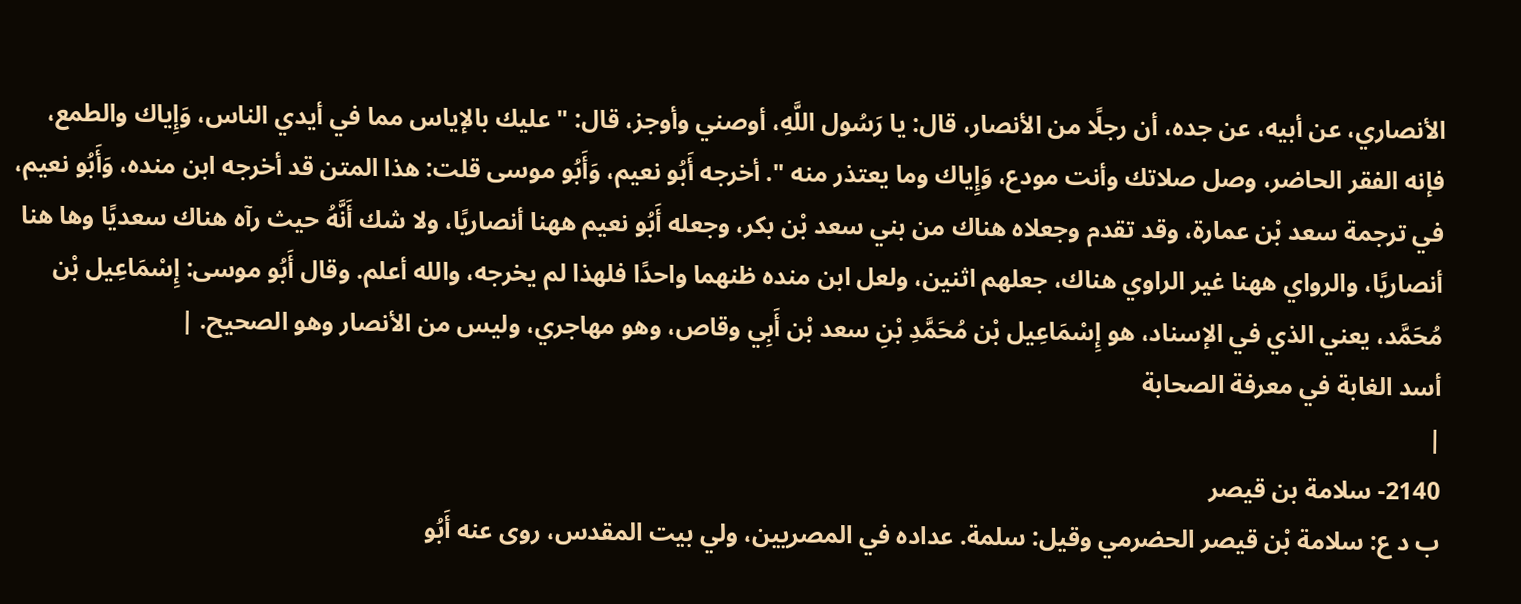الأنصاري، عن أبيه، عن جده، أن رجلًا من الأنصار، قال: يا رَسُول اللَّهِ، أوصني وأوجز، قال: " عليك بالإياس مما في أيدي الناس، وَإِياك والطمع، فإنه الفقر الحاضر، وصل صلاتك وأنت مودع، وَإِياك وما يعتذر منه ". أخرجه أَبُو نعيم، وَأَبُو موسى قلت: هذا المتن قد أخرجه ابن منده، وَأَبُو نعيم، في ترجمة سعد بْن عمارة، وقد تقدم وجعلاه هناك من بني سعد بْن بكر، وجعله أَبُو نعيم ههنا أنصاريًا، ولا شك أَنَّهُ حيث رآه هناك سعديًا وها هنا أنصاريًا، والرواي ههنا غير الراوي هناك، جعلهم اثنين، ولعل ابن منده ظنهما واحدًا فلهذا لم يخرجه، والله أعلم. وقال أَبُو موسى: إِسْمَاعِيل بْن مُحَمَّد، يعني الذي في الإسناد، هو إِسْمَاعِيل بْن مُحَمَّدِ بْنِ سعد بْن أَبِي وقاص، وهو مهاجري، وليس من الأنصار وهو الصحيح. |
أسد الغابة في معرفة الصحابة
|
2140- سلامة بن قيصر
ب د ع: سلامة بْن قيصر الحضرمي وقيل: سلمة. عداده في المصريين، ولي بيت المقدس، روى عنه أَبُو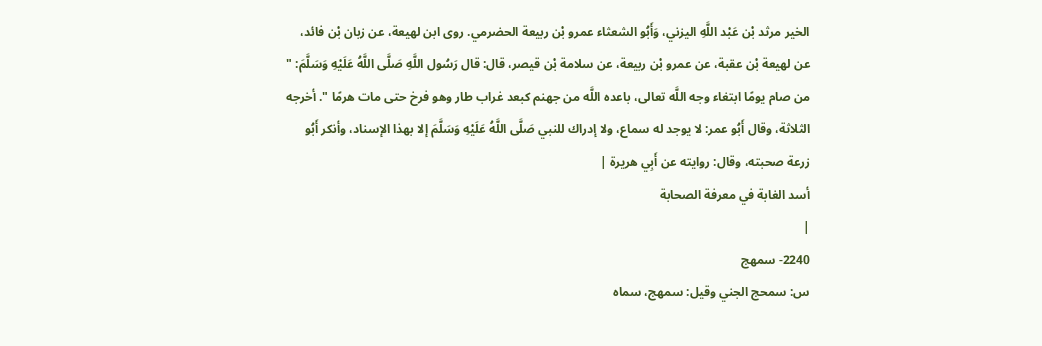الخير مرثد بْن عَبْد اللَّهِ اليزني، وَأَبُو الشعثاء عمرو بْن ربيعة الحضرمي. روى ابن لهيعة، عن زبان بْن فائد، عن لهيعة بْن عقبة، عن عمرو بْن ربيعة، عن سلامة بْن قيصر، قال: قال رَسُول اللَّهِ صَلَّى اللَّهُ عَلَيْهِ وَسَلَّمَ: " من صام يومًا ابتغاء وجه اللَّه تعالى، باعده اللَّه من جهنم كبعد غراب طار وهو فرخ حتى مات هرمًا ". أخرجه الثلاثة، وقال أَبُو عمر: لا يوجد له سماع، ولا إدراك للنبي صَلَّى اللَّهُ عَلَيْهِ وَسَلَّمَ إلا بهذا الإسناد، وأنكر أَبُو زرعة صحبته، وقال: روايته عن أَبِي هريرة |
أسد الغابة في معرفة الصحابة
|
2240- سمهج
س: سمحج الجني وقيل: سمهج، سماه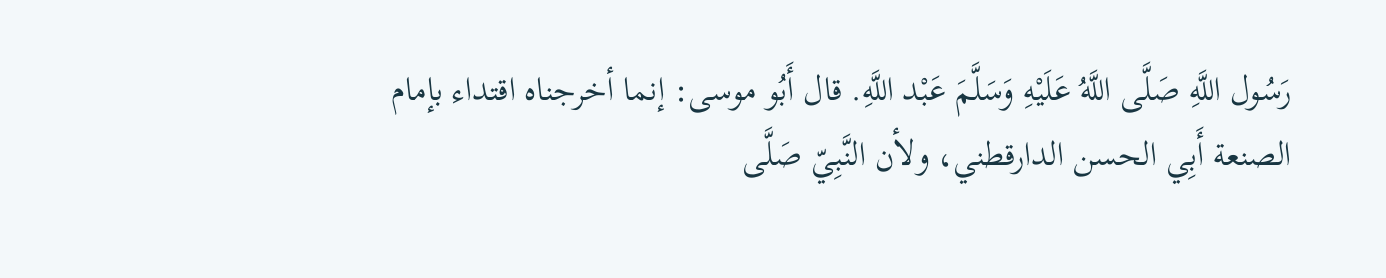رَسُول اللَّهِ صَلَّى اللَّهُ عَلَيْهِ وَسَلَّمَ عَبْد اللَّهِ. قال أَبُو موسى: إنما أخرجناه اقتداء بإمام الصنعة أَبِي الحسن الدارقطني، ولأن النَّبِيّ صَلَّى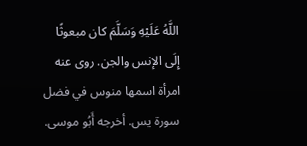اللَّهُ عَلَيْهِ وَسَلَّمَ كان مبعوثًا إِلَى الإنس والجن. روى عنه امرأة اسمها منوس في فضل سورة يس. أخرجه أَبُو موسى.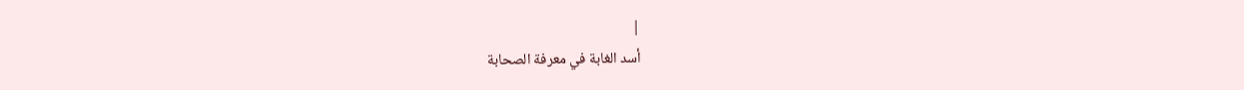|
أسد الغابة في معرفة الصحابة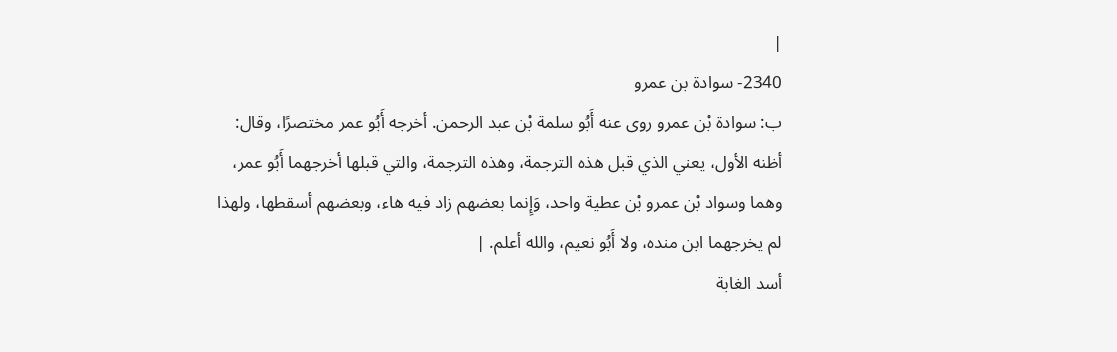|
2340- سوادة بن عمرو
ب: سوادة بْن عمرو روى عنه أَبُو سلمة بْن عبد الرحمن. أخرجه أَبُو عمر مختصرًا، وقال: أظنه الأول، يعني الذي قبل هذه الترجمة، وهذه الترجمة، والتي قبلها أخرجهما أَبُو عمر، وهما وسواد بْن عمرو بْن عطية واحد، وَإِنما بعضهم زاد فيه هاء، وبعضهم أسقطها، ولهذا لم يخرجهما ابن منده، ولا أَبُو نعيم، والله أعلم. |
أسد الغابة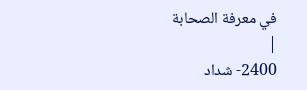في معرفة الصحابة
|
2400- شداد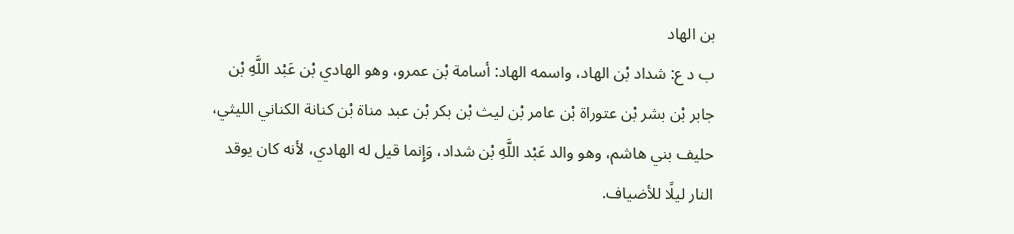بن الهاد
ب د ع: شداد بْن الهاد، واسمه الهاد: أسامة بْن عمرو، وهو الهادي بْن عَبْد اللَّهِ بْن جابر بْن بشر بْن عتوراة بْن عامر بْن ليث بْن بكر بْن عبد مناة بْن كنانة الكناني الليثي، حليف بني هاشم، وهو والد عَبْد اللَّهِ بْن شداد، وَإِنما قيل له الهادي، لأنه كان يوقد النار ليلًا للأضياف.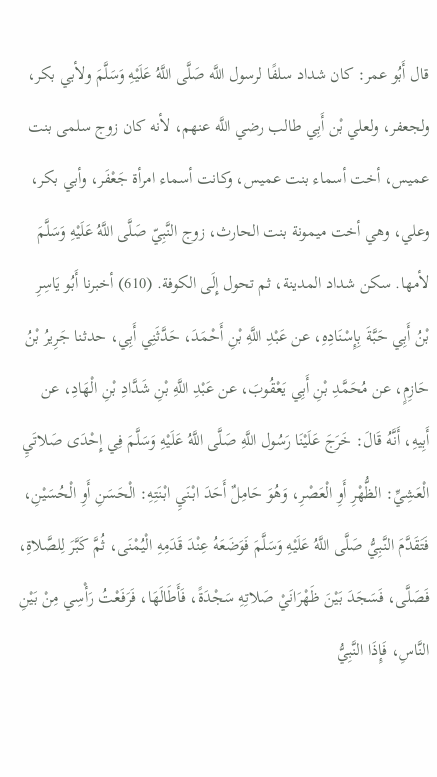قال أَبُو عمر: كان شداد سلفًا لرسول اللَّه صَلَّى اللَّهُ عَلَيْهِ وَسَلَّمَ ولأبي بكر، ولجعفر، ولعلي بْن أَبِي طالب رضي اللَّه عنهم، لأنه كان زوج سلمى بنت عميس، أخت أسماء بنت عميس، وكانت أسماء امرأة جَعْفَر، وأبي بكر، وعلي، وهي أخت ميمونة بنت الحارث، زوج النَّبِيّ صَلَّى اللَّهُ عَلَيْهِ وَسَلَّمَ لأمها. سكن شداد المدينة، ثم تحول إِلَى الكوفة. (610) أخبرنا أَبُو يَاسِرِ بْنُ أَبِي حَبَّةَ بِإِسْنَادِهِ، عن عَبْدِ اللَّهِ بْنِ أَحْمَدَ، حَدَّثَنِي أَبِي، حدثنا جَرِيرُ بْنُ حَازِمٍ، عن مُحَمَّدِ بْنِ أَبِي يَعْقُوبَ، عن عَبْدِ اللَّهِ بْنِ شَدَّادِ بْنِ الْهَادِ، عن أَبِيهِ، أَنَّهُ قَالَ: خَرَجَ عَلَيْنَا رَسُول اللَّهِ صَلَّى اللَّهُ عَلَيْهِ وَسَلَّمَ فِي إِحْدَى صَلاتَيِ الْعَشِيِّ: الظُّهْرِ أَوِ الْعَصْرِ، وَهُوَ حَامِلٌ أَحَدَ ابْنَيِ ابْنَتِهِ: الْحَسَنِ أَوِ الْحُسَيْنِ، فَتَقَدَّمَ النَّبِيُّ صَلَّى اللَّهُ عَلَيْهِ وَسَلَّمَ فَوَضَعَهُ عِنْدَ قَدَمِهِ الْيُمْنَى، ثُمَّ كَبَّرَ لِلصَّلاةِ، فَصَلَّى، فَسَجَدَ بَيْنَ ظَهْرَانَيْ صَلاتِهِ سَجْدَةً، فَأَطَالَهَا، فَرَفَعْتُ رَأْسِي مِنْ بَيْنِ النَّاسِ، فَإِذَا النَّبِيُّ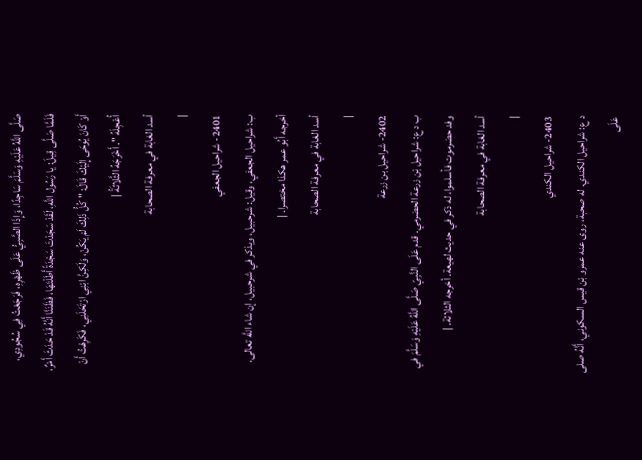صَلَّى اللَّهُ عَلَيْهِ وَسَلَّمَ سَاجِدًا، وَإِذَا الصَّبِيُّ عَلَى ظَهْرِهِ، فَرَجَعْتُ فِي سُجُودِي، فَلَمَّا صَلَّى قِيلَ: يا رَسُول اللَّهِ، لَقَدْ سَجَدْتَ سَجْدَةً أَطَلْتَهَا، فَظَنَنَّا أَنَّهُ قَدْ حَدَثَ أَمْرٌ، أَوْ كَانَ يُوحَى إِلَيْكَ قَالَ: " كُلُّ ذَلِكَ لَمْ يَكُنْ، وَلَكِنَّ ابْنِي ارْتَحَلَنِي، فَكَرِهْتُ أَنْ أُعْجِلَهُ ". أَخْرَجَهُ الثَّلاثَةُ |
أسد الغابة في معرفة الصحابة
|
2401- شراحيل الجعفي
ب: شراحيل الجعفي، وقيل: شرحبيل، ويذكر في شرحبيل، إن شاء اللَّه تعالى. أخرجه أَبُو عمر هكذا مختصرا. |
أسد الغابة في معرفة الصحابة
|
2402- شراحيل بن زرعة
ب د ع: شراحيل بْن زرعة الحضرمي. قدم عَلَى النَّبِيّ صَلَّى اللَّهُ عَلَيْهِ وَسَلَّمَ في وفد حضرموت فأسلموا، له ذكر في حديث لهيعة. أخرجه الثلاثة. |
أسد الغابة في معرفة الصحابة
|
2403- شراحيل الكندي
د ع: شراحيل الكندي. له صحبة، روى عنه عمرو بْن قيس السكوني، أَنَّهُ صلى عَلَى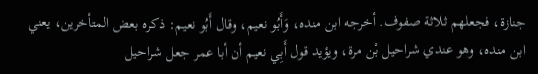جنازة، فجعلهم ثلاثة صفوف. أخرجه ابن منده، وَأَبُو نعيم، وقال أَبُو نعيم: ذكره بعض المتأخرين، يعني ابن منده، وهو عندي شراحيل بْن مرة، ويؤيد قول أَبِي نعيم أن أبا عمر جعل شراحيل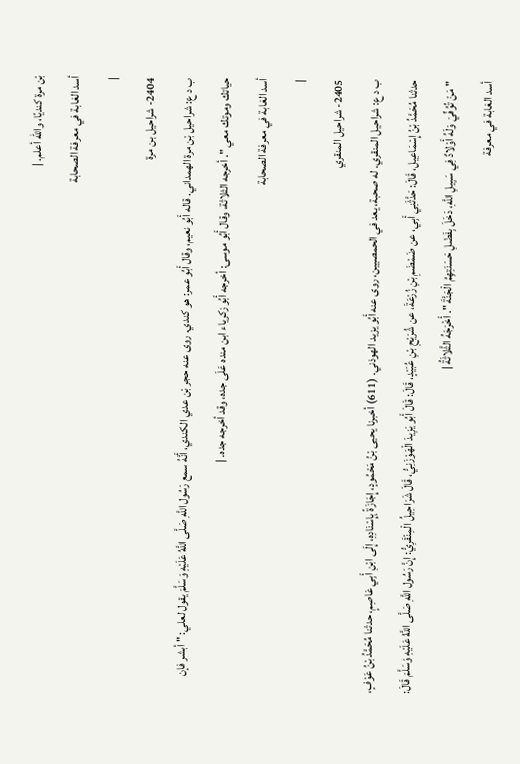بْن مرة كنديًا، والله أعلم. |
أسد الغابة في معرفة الصحابة
|
2404- شراحيل بن مرة
ب د ع: شراحيل بْن مرة الهمداني. قاله أَبُو نعيم، وقال أَبُو عمر: هو كندي. روى عنه حجر بْن عدي الكندي، أَنَّهُ سمع رَسُول اللَّهِ صَلَّى اللَّهُ عَلَيْهِ وَسَلَّمَ يقول لعلي: " أبشر فإن حياتك وموتك معي ". أخرجه الثلاثة، وقال أَبُو موسى: أخرجه أَبُو زكرياء ابن منده عَلَى جده، وقد أخرجه جده. |
أسد الغابة في معرفة الصحابة
|
2405- شراحيل المنقري
ب د ع: شراحيل المنقري. له صحبة، يعد في الحمصيين، روى عنه أَبُو يزيد الهوذني. (611) أخبرنا يحيى بْنُ مَحْمُودٍ، إِجَازَةً بِإِسْنَادِهِ، إِلَى ابْنِ أَبِي عَاصِمٍ، حدثنا مُحَمَّدُ بْنُ عَوْفٍ، حدثنا مُحَمَّدُ بْنُ إِسْمَاعِيل، قَالَ: حَدَّثَنِي أَبِي، عن ضَمْضَمِ بْنِ زُرْعَةَ، عن شُرَيْحِ بْنِ عُبَيْدٍ، قَالَ: قَالَ أَبُو يَزِيدَ الْهَوْزَنِيُّ، قَالَ شَرَاحِيلُ الْمِنْقَرِيُّ: إِنَّ رَسُول اللَّهِ صَلَّى اللَّهُ عَلَيْهِ وَسَلَّمَ قَالَ: " مَنْ تُوُفِّيَ وَلَهُ أَوْلادٌ فِي سَبِيلِ اللَّهِ، دَخَلَ بِفَضْلِ حَسَنَتِهِمُ الْجَنَّةَ ". أَخْرَجَهُ الثَّلاثَةُ |
أسد الغابة في معرفة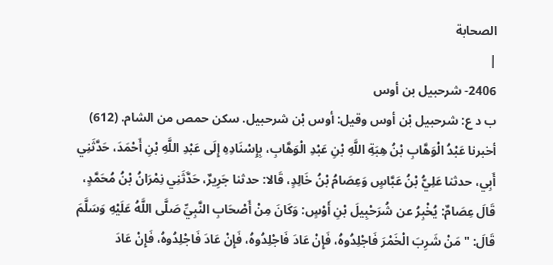الصحابة
|
2406- شرحبيل بن أوس
ب د ع: شرحبيل بْن أوس وقيل: أوس بْن شرحبيل. سكن حمص من الشام. (612) أخبرنا عَبْدُ الْوَهَّابِ بْنُ هِبَةِ اللَّهِ بْنِ عَبْدِ الْوَهَّابِ، بِإِسْنَادِهِ إِلَى عَبْدِ اللَّهِ بْنِ أَحْمَدَ، حَدَّثَنِي أَبِي، حدثنا عَلِيُّ بْنُ عَبَّاسٍ وَعِصَامُ بْنُ خَالِدٍ، قَالا: حدثنا جَرِيرٌ، حَدَّثَنِي نِمْرَانُ بْنُ مُحَمَّدٍ، قَالَ عِصَامٌ: يُخْبِرُ عن شُرَحْبِيلَ بْنِ أَوْسٍ: وَكَانَ مِنْ أَصْحَابِ النَّبِيِّ صَلَّى اللَّهُ عَلَيْهِ وَسَلَّمَ قَالَ: " مَنْ شَرِبَ الْخَمْرَ فَاجْلِدُوهُ، فَإِنْ عَادَ فَاجْلِدُوهُ، فَإِنْ عَادَ فَاجْلِدُوهُ، فَإِنْ عَادَ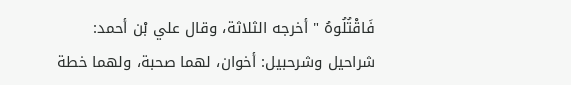فَاقْتُلُوهُ " أخرجه الثلاثة، وقال علي بْن أحمد: شراحيل وشرحبيل: أخوان، لهما صحبة، ولهما خطة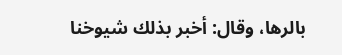بالرها، وقال: أخبر بذلك شيوخنا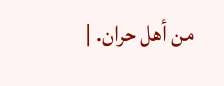من أهل حران. |